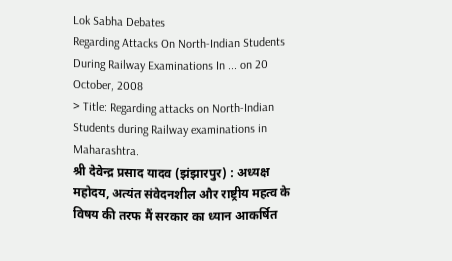Lok Sabha Debates
Regarding Attacks On North-Indian Students During Railway Examinations In ... on 20 October, 2008
> Title: Regarding attacks on North-Indian Students during Railway examinations in Maharashtra.
श्री देवेन्द्र प्रसाद यादव (झंझारपुर) : अध्यक्ष महोदय, अत्यंत संवेदनशील और राष्ट्रीय महत्व के विषय की तरफ मैं सरकार का ध्यान आकर्षित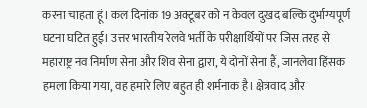करना चाहता हूं। कल दिनांक 19 अक्टूबर को न केवल दुखद बल्कि दुर्भाग्यपूर्ण घटना घटित हुई। उत्तर भारतीय रेलवे भर्ती के परीक्षार्थियों पर जिस तरह से महाराष्ट्र नव निर्माण सेना और शिव सेना द्वारा, ये दोनों सेना हैं, जानलेवा हिंसक हमला किया गया, वह हमारे लिए बहुत ही शर्मनाक है। क्षेत्रवाद और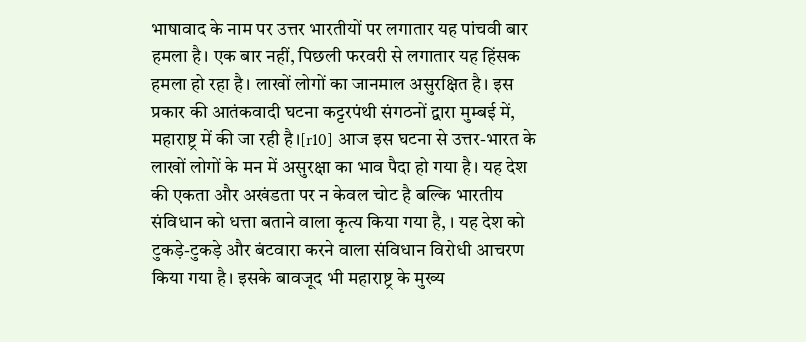भाषावाद के नाम पर उत्तर भारतीयों पर लगातार यह पांचवी बार हमला है। एक बार नहीं, पिछली फरवरी से लगातार यह हिंसक हमला हो रहा है। लाखों लोगों का जानमाल असुरक्षित है। इस प्रकार की आतंकवादी घटना कट्टरपंथी संगठनों द्वारा मुम्बई में, महाराष्ट्र में की जा रही है।[r10] आज इस घटना से उत्तर-भारत के लाखों लोगों के मन में असुरक्षा का भाव पैदा हो गया है। यह देश की एकता और अखंडता पर न केवल चोट है बल्कि भारतीय संविधान को धत्ता बताने वाला कृत्य किया गया है, । यह देश को टुकड़े-टुकड़े और बंटवारा करने वाला संविधान विरोधी आचरण किया गया है। इसके बावजूद भी महाराष्ट्र के मुख्य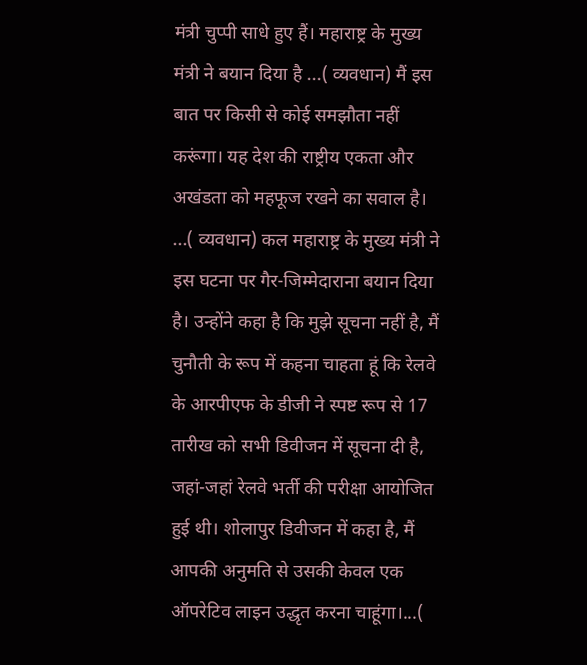मंत्री चुप्पी साधे हुए हैं। महाराष्ट्र के मुख्य मंत्री ने बयान दिया है ...( व्यवधान) मैं इस बात पर किसी से कोई समझौता नहीं करूंगा। यह देश की राष्ट्रीय एकता और अखंडता को महफूज रखने का सवाल है। ...( व्यवधान) कल महाराष्ट्र के मुख्य मंत्री ने इस घटना पर गैर-जिम्मेदाराना बयान दिया है। उन्होंने कहा है कि मुझे सूचना नहीं है, मैं चुनौती के रूप में कहना चाहता हूं कि रेलवे के आरपीएफ के डीजी ने स्पष्ट रूप से 17 तारीख को सभी डिवीजन में सूचना दी है, जहां-जहां रेलवे भर्ती की परीक्षा आयोजित हुई थी। शोलापुर डिवीजन में कहा है, मैं आपकी अनुमति से उसकी केवल एक ऑपरेटिव लाइन उद्धृत करना चाहूंगा।...(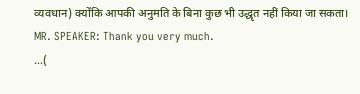व्यवधान) क्योंकि आपकी अनुमति के बिना कुछ भी उद्धृत नहीं किया जा सकता।
MR. SPEAKER: Thank you very much.
...(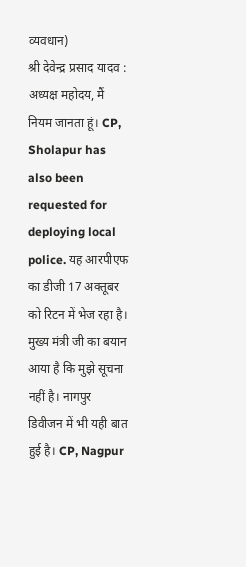व्यवधान)
श्री देवेन्द्र प्रसाद यादव : अध्यक्ष महोदय, मैं नियम जानता हूं। CP, Sholapur has also been requested for deploying local police. यह आरपीएफ का डीजी 17 अक्तूबर को रिटन में भेज रहा है। मुख्य मंत्री जी का बयान आया है कि मुझे सूचना नहीं है। नागपुर डिवीजन में भी यही बात हुई है। CP, Nagpur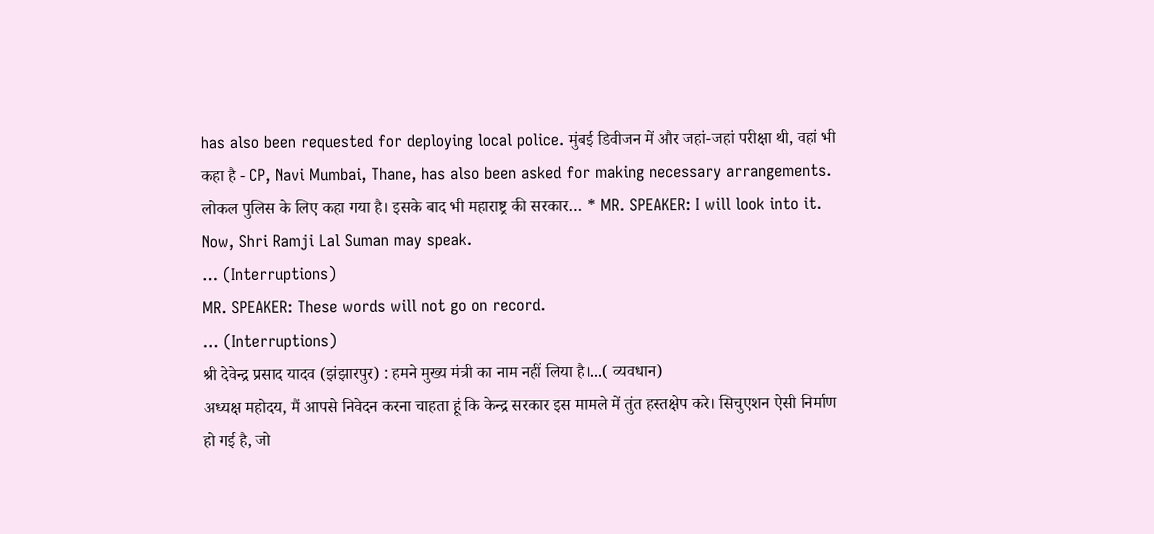has also been requested for deploying local police. मुंबई डिवीजन में और जहां-जहां परीक्षा थी, वहां भी कहा है - CP, Navi Mumbai, Thane, has also been asked for making necessary arrangements. लोकल पुलिस के लिए कहा गया है। इसके बाद भी महाराष्ट्र की सरकार… * MR. SPEAKER: I will look into it. Now, Shri Ramji Lal Suman may speak.
… (Interruptions)
MR. SPEAKER: These words will not go on record.
… (Interruptions)
श्री देवेन्द्र प्रसाद यादव (झंझारपुर) : हमने मुख्य मंत्री का नाम नहीं लिया है।...( व्यवधान)
अध्यक्ष महोदय, मैं आपसे निवेदन करना चाहता हूं कि केन्द्र सरकार इस मामले में तुंत हस्तक्षेप करे। सिचुएशन ऐसी निर्माण हो गई है, जो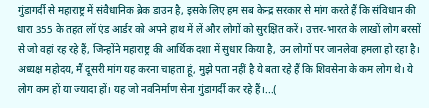गुंडागर्दी से महाराष्ट्र में संवैधानिक ब्रेक डाउन है, इसके लिए हम सब केन्द्र सरकार से मांग करते हैं कि संविधान की धारा 355 के तहत लॉ एंड आर्डर को अपने हाथ में लें और लोगों को सुरक्षित करें। उत्तर-भारत के लाखों लोग बरसों से जो वहां रह रहे हैं, जिन्होंने महाराष्ट्र की आर्थिक दशा में सुधार किया है, उन लोगों पर जानलेवा हमला हो रहा है।
अध्यक्ष महोदय, मैं दूसरी मांग यह करना चाहता हूं, मुझे पता नहीं है ये बता रहे हैं कि शिवसेना के कम लोग थे। ये लोग कम हों या ज्यादा हों। यह जो नवनिर्माण सेना गुंडागर्दी कर रहे हैं।...(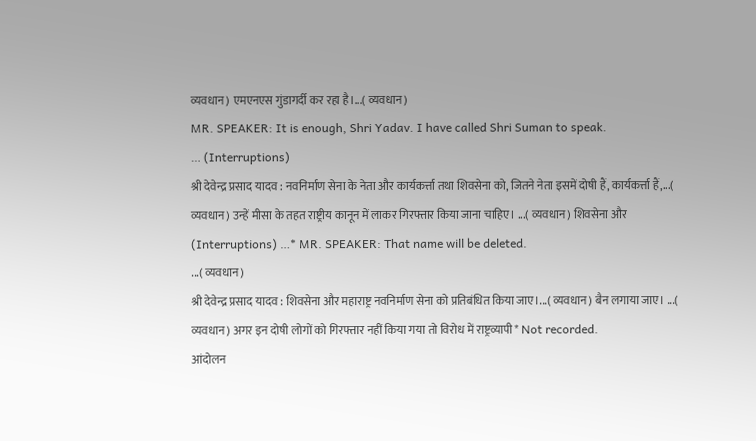व्यवधान) एमएनएस गुंडागर्दी कर रहा है।...( व्यवधान)
MR. SPEAKER: It is enough, Shri Yadav. I have called Shri Suman to speak.
… (Interruptions)
श्री देवेन्द्र प्रसाद यादव : नवनिर्माण सेना के नेता और कार्यकर्त्ता तथा शिवसेना को, जितने नेता इसमें दोषी हैं, कार्यकर्त्ता हैं,...( व्यवधान) उन्हें मीसा के तहत राष्ट्रीय कानून में लाकर गिरफ्तार किया जाना चाहिए। ...( व्यवधान) शिवसेना और (Interruptions) …* MR. SPEAKER: That name will be deleted.
...( व्यवधान)
श्री देवेन्द्र प्रसाद यादव : शिवसेना और महाराष्ट्र नवनिर्माण सेना को प्रतिबंधित किया जाए।...( व्यवधान) बैन लगाया जाए। ...( व्यवधान) अगर इन दोषी लोगों को गिरफ्तार नहीं किया गया तो विरोध में राष्ट्रव्यापी * Not recorded.
आंदोलन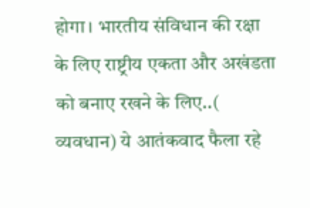होगा। भारतीय संविधान की रक्षा के लिए राष्ट्रीय एकता और अखंडता को बनाए रखने के लिए..( व्यवधान) ये आतंकवाद फैला रहे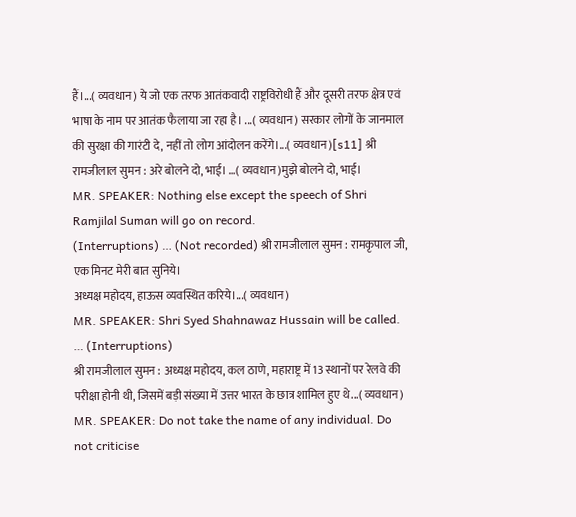हैं।...( व्यवधान) ये जो एक तरफ आतंकवादी राष्ट्रविरोधी हैं और दूसरी तरफ क्षेत्र एवं भाषा के नाम पर आतंक फैलाया जा रहा है। ...( व्यवधान) सरकार लोगों के जानमाल की सुरक्षा की गारंटी दे, नहीं तो लोग आंदोलन करेंगे।...( व्यवधान)[s11] श्री रामजीलाल सुमन : अरे बोलने दो, भाई। …( व्यवधान)मुझे बोलने दो, भाई।
MR. SPEAKER: Nothing else except the speech of Shri Ramjilal Suman will go on record.
(Interruptions) … (Not recorded) श्री रामजीलाल सुमन : रामकृपाल जी, एक मिनट मेरी बात सुनिये।
अध्यक्ष महोदय, हाऊस व्यवस्थित करिये।...( व्यवधान)
MR. SPEAKER: Shri Syed Shahnawaz Hussain will be called.
… (Interruptions)
श्री रामजीलाल सुमन : अध्यक्ष महोदय, कल ठाणे, महाराष्ट्र में 13 स्थानों पर रेलवे की परीक्षा होनी थी, जिसमें बड़ी संख्या में उत्तर भारत के छात्र शामिल हुए थे...( व्यवधान)
MR. SPEAKER: Do not take the name of any individual. Do not criticise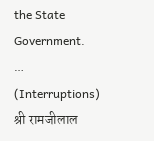the State Government.
… (Interruptions)
श्री रामजीलाल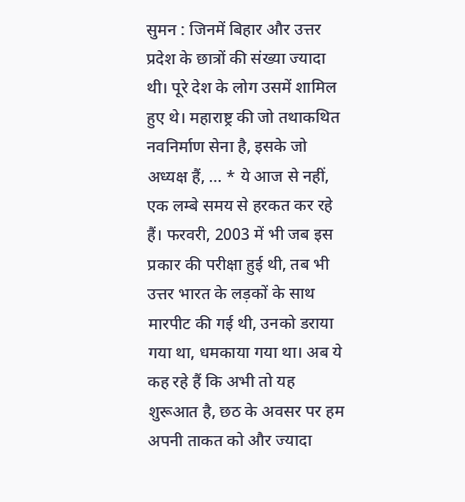सुमन : जिनमें बिहार और उत्तर प्रदेश के छात्रों की संख्या ज्यादा थी। पूरे देश के लोग उसमें शामिल हुए थे। महाराष्ट्र की जो तथाकथित नवनिर्माण सेना है, इसके जो अध्यक्ष हैं, … * ये आज से नहीं, एक लम्बे समय से हरकत कर रहे हैं। फरवरी, 2003 में भी जब इस प्रकार की परीक्षा हुई थी, तब भी उत्तर भारत के लड़कों के साथ मारपीट की गई थी, उनको डराया गया था, धमकाया गया था। अब ये कह रहे हैं कि अभी तो यह शुरूआत है, छठ के अवसर पर हम अपनी ताकत को और ज्यादा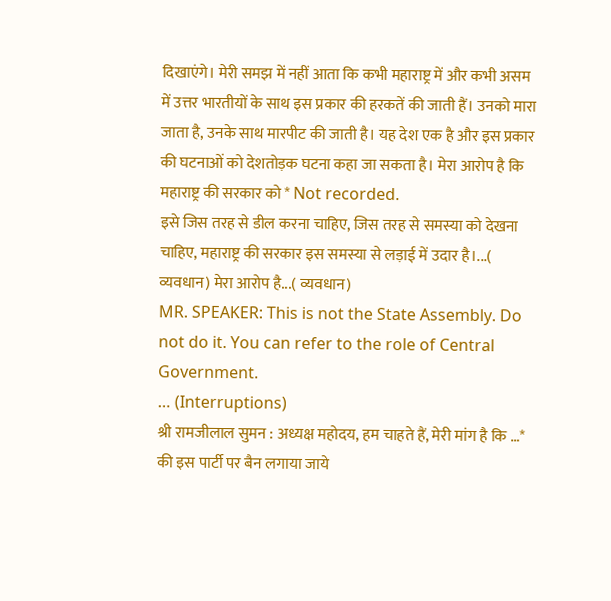दिखाएंगे। मेरी समझ में नहीं आता कि कभी महाराष्ट्र में और कभी असम में उत्तर भारतीयों के साथ इस प्रकार की हरकतें की जाती हैं। उनको मारा जाता है, उनके साथ मारपीट की जाती है। यह देश एक है और इस प्रकार की घटनाओं को देशतोड़क घटना कहा जा सकता है। मेरा आरोप है कि महाराष्ट्र की सरकार को * Not recorded.
इसे जिस तरह से डील करना चाहिए, जिस तरह से समस्या को देखना चाहिए, महाराष्ट्र की सरकार इस समस्या से लड़ाई में उदार है।...( व्यवधान) मेरा आरोप है...( व्यवधान)
MR. SPEAKER: This is not the State Assembly. Do not do it. You can refer to the role of Central Government.
… (Interruptions)
श्री रामजीलाल सुमन : अध्यक्ष महोदय, हम चाहते हैं, मेरी मांग है कि …* की इस पार्टी पर बैन लगाया जाये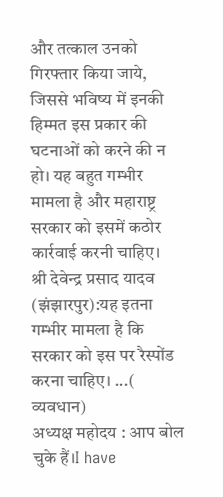और तत्काल उनको गिरफ्तार किया जाये, जिससे भविष्य में इनकी हिम्मत इस प्रकार की घटनाओं को करने की न हो। यह बहुत गम्भीर मामला है और महाराष्ट्र सरकार को इसमें कठोर कार्रवाई करनी चाहिए।
श्री देवेन्द्र प्रसाद यादव (झंझारपुर):यह इतना गम्भीर मामला है कि सरकार को इस पर रैस्पोंड करना चाहिए। ...( व्यवधान)
अध्यक्ष महोदय : आप बोल चुके हैं।I have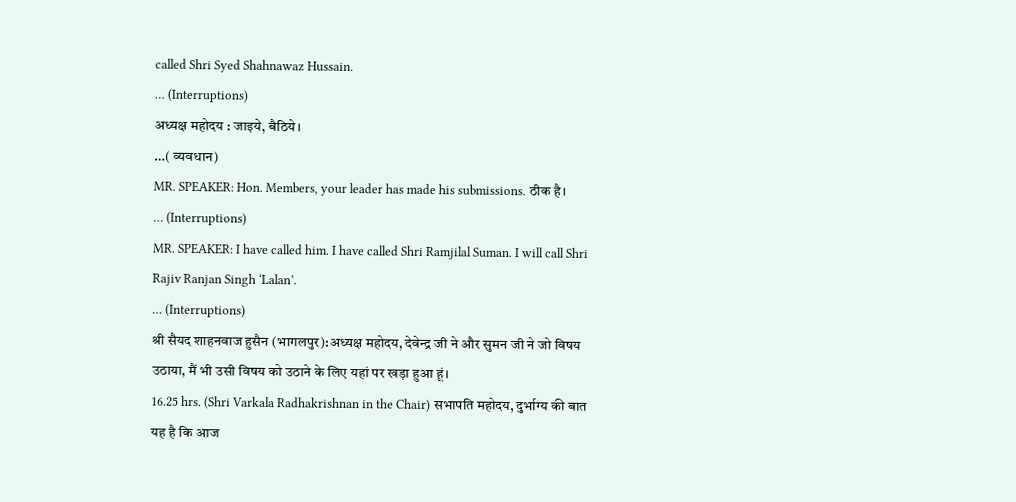called Shri Syed Shahnawaz Hussain.
… (Interruptions)
अध्यक्ष महोदय : जाइये, बैठिये।
…( व्यवधान)
MR. SPEAKER: Hon. Members, your leader has made his submissions. ठीक है।
… (Interruptions)
MR. SPEAKER: I have called him. I have called Shri Ramjilal Suman. I will call Shri Rajiv Ranjan Singh ‘Lalan’.
… (Interruptions)
श्री सैयद शाहनवाज हुसैन (भागलपुर):अध्यक्ष महोदय, देवेन्द्र जी ने और सुमन जी ने जो विषय उठाया, मैं भी उसी विषय को उठाने के लिए यहां पर खड़ा हुआ हूं।
16.25 hrs. (Shri Varkala Radhakrishnan in the Chair) सभापति महोदय, दुर्भाग्य की बात यह है कि आज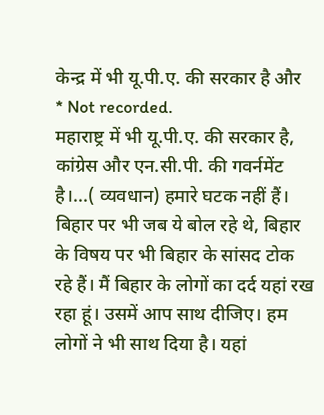केन्द्र में भी यू.पी.ए. की सरकार है और * Not recorded.
महाराष्ट्र में भी यू.पी.ए. की सरकार है, कांग्रेस और एन.सी.पी. की गवर्नमेंट है।...( व्यवधान) हमारे घटक नहीं हैं। बिहार पर भी जब ये बोल रहे थे, बिहार के विषय पर भी बिहार के सांसद टोक रहे हैं। मैं बिहार के लोगों का दर्द यहां रख रहा हूं। उसमें आप साथ दीजिए। हम लोगों ने भी साथ दिया है। यहां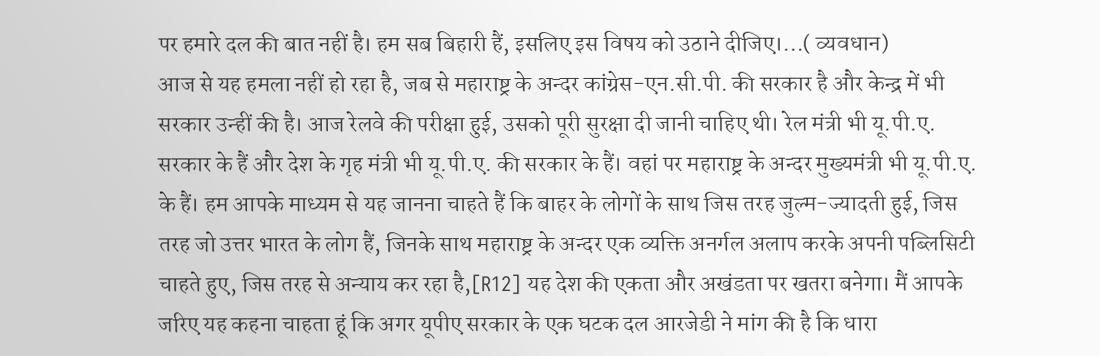पर हमारे दल की बात नहीं है। हम सब बिहारी हैं, इसलिए इस विषय को उठाने दीजिए।...( व्यवधान)
आज से यह हमला नहीं हो रहा है, जब से महाराष्ट्र के अन्दर कांग्रेस-एन.सी.पी. की सरकार है और केन्द्र में भी सरकार उन्हीं की है। आज रेलवे की परीक्षा हुई, उसको पूरी सुरक्षा दी जानी चाहिए थी। रेल मंत्री भी यू.पी.ए. सरकार के हैं और देश के गृह मंत्री भी यू.पी.ए. की सरकार के हैं। वहां पर महाराष्ट्र के अन्दर मुख्यमंत्री भी यू.पी.ए. के हैं। हम आपके माध्यम से यह जानना चाहते हैं कि बाहर के लोगों के साथ जिस तरह जुल्म-ज्यादती हुई, जिस तरह जो उत्तर भारत के लोग हैं, जिनके साथ महाराष्ट्र के अन्दर एक व्यक्ति अनर्गल अलाप करके अपनी पब्लिसिटी चाहते हुए, जिस तरह से अन्याय कर रहा है,[R12] यह देश की एकता और अखंडता पर खतरा बनेगा। मैं आपके जरिए यह कहना चाहता हूं कि अगर यूपीए सरकार के एक घटक दल आरजेडी ने मांग की है कि धारा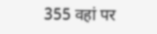355 वहां पर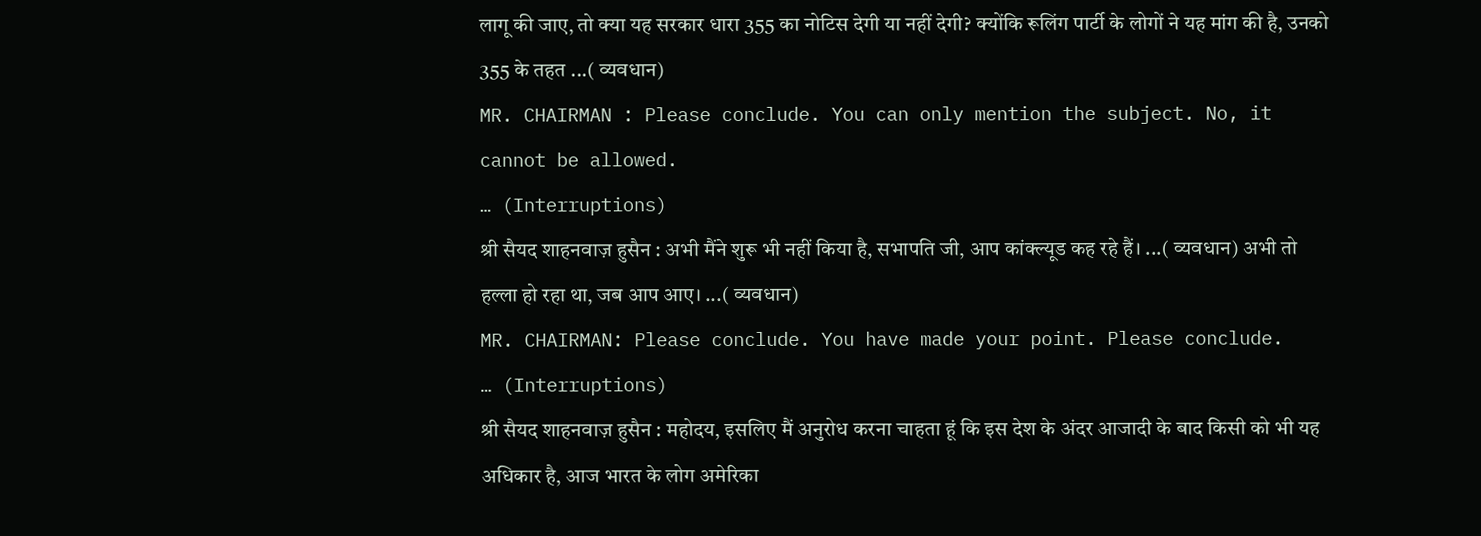लागू की जाए, तो क्या यह सरकार धारा 355 का नोटिस देगी या नहीं देगी? क्योंकि रूलिंग पार्टी के लोगों ने यह मांग की है, उनको 355 के तहत ...( व्यवधान)
MR. CHAIRMAN : Please conclude. You can only mention the subject. No, it cannot be allowed.
… (Interruptions)
श्री सैयद शाहनवाज़ हुसैन : अभी मैंने शुरू भी नहीं किया है, सभापति जी, आप कांक्ल्यूड कह रहे हैं। ...( व्यवधान) अभी तो हल्ला हो रहा था, जब आप आए। ...( व्यवधान)
MR. CHAIRMAN: Please conclude. You have made your point. Please conclude.
… (Interruptions)
श्री सैयद शाहनवाज़ हुसैन : महोदय, इसलिए मैं अनुरोध करना चाहता हूं कि इस देश के अंदर आजादी के बाद किसी को भी यह अधिकार है, आज भारत के लोग अमेरिका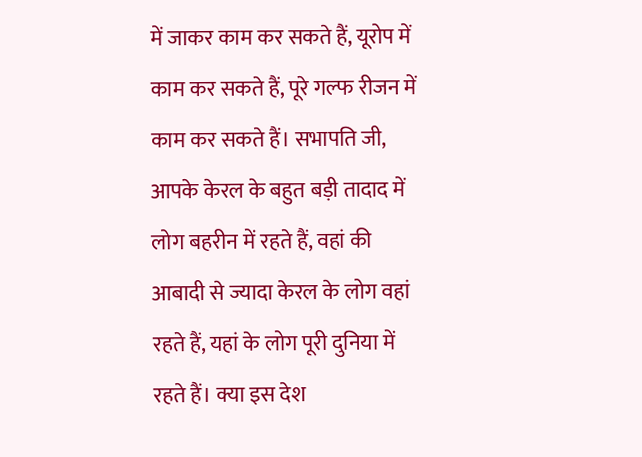में जाकर काम कर सकते हैं, यूरोप में काम कर सकते हैं, पूरे गल्फ रीजन में काम कर सकते हैं। सभापति जी, आपके केरल के बहुत बड़ी तादाद में लोग बहरीन में रहते हैं, वहां की आबादी से ज्यादा केरल के लोग वहां रहते हैं, यहां के लोग पूरी दुनिया में रहते हैं। क्या इस देश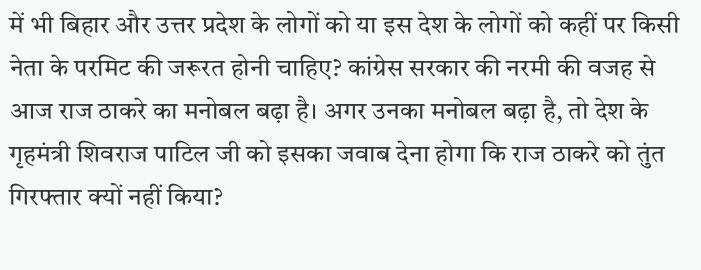में भी बिहार और उत्तर प्रदेश के लोगों को या इस देश के लोगों को कहीं पर किसी नेता के परमिट की जरूरत होनी चाहिए? कांग्रेस सरकार की नरमी की वजह से आज राज ठाकरे का मनोबल बढ़ा है। अगर उनका मनोबल बढ़ा है, तो देश के गृहमंत्री शिवराज पाटिल जी को इसका जवाब देना होगा कि राज ठाकरे को तुंत गिरफ्तार क्यों नहीं किया?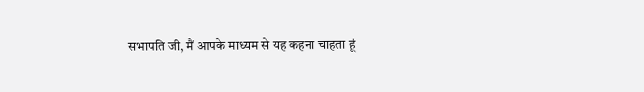सभापति जी, मैं आपके माध्यम से यह कहना चाहता हूं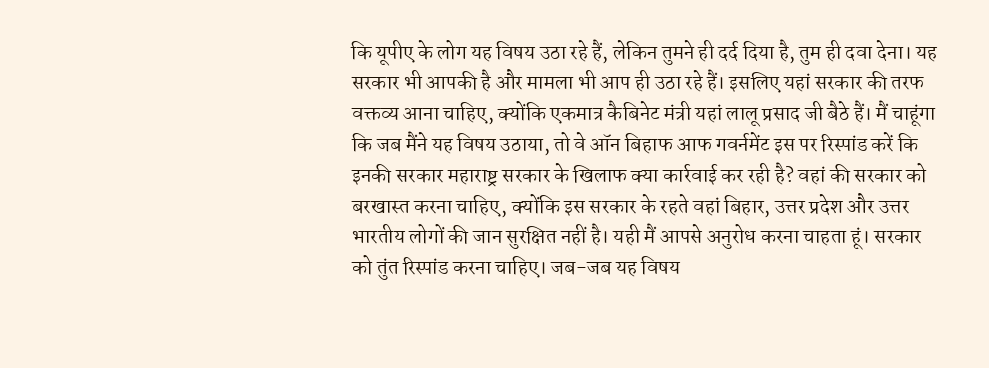कि यूपीए के लोग यह विषय उठा रहे हैं, लेकिन तुमने ही दर्द दिया है, तुम ही दवा देना। यह सरकार भी आपकी है और मामला भी आप ही उठा रहे हैं। इसलिए यहां सरकार की तरफ वक्तव्य आना चाहिए, क्योंकि एकमात्र कैबिनेट मंत्री यहां लालू प्रसाद जी बैठे हैं। मैं चाहूंगा कि जब मैंने यह विषय उठाया, तो वे ऑन बिहाफ आफ गवर्नमेंट इस पर रिस्पांड करें कि इनकी सरकार महाराष्ट्र सरकार के खिलाफ क्या कार्रवाई कर रही है? वहां की सरकार को बरखास्त करना चाहिए, क्योंकि इस सरकार के रहते वहां बिहार, उत्तर प्रदेश और उत्तर भारतीय लोगों की जान सुरक्षित नहीं है। यही मैं आपसे अनुरोध करना चाहता हूं। सरकार को तुंत रिस्पांड करना चाहिए। जब-जब यह विषय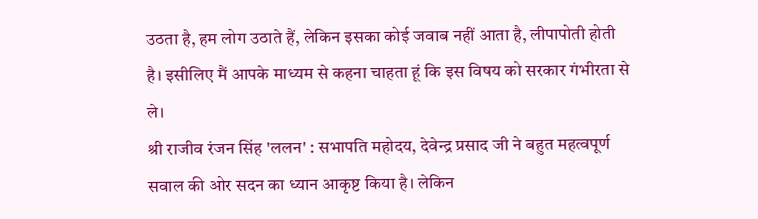उठता है, हम लोग उठाते हैं, लेकिन इसका कोई जवाब नहीं आता है, लीपापोती होती है। इसीलिए मैं आपके माध्यम से कहना चाहता हूं कि इस विषय को सरकार गंभीरता से ले।
श्री राजीव रंजन सिंह 'ललन' : सभापति महोदय, देवेन्द्र प्रसाद जी ने बहुत महत्वपूर्ण सवाल की ओर सदन का ध्यान आकृष्ट किया है। लेकिन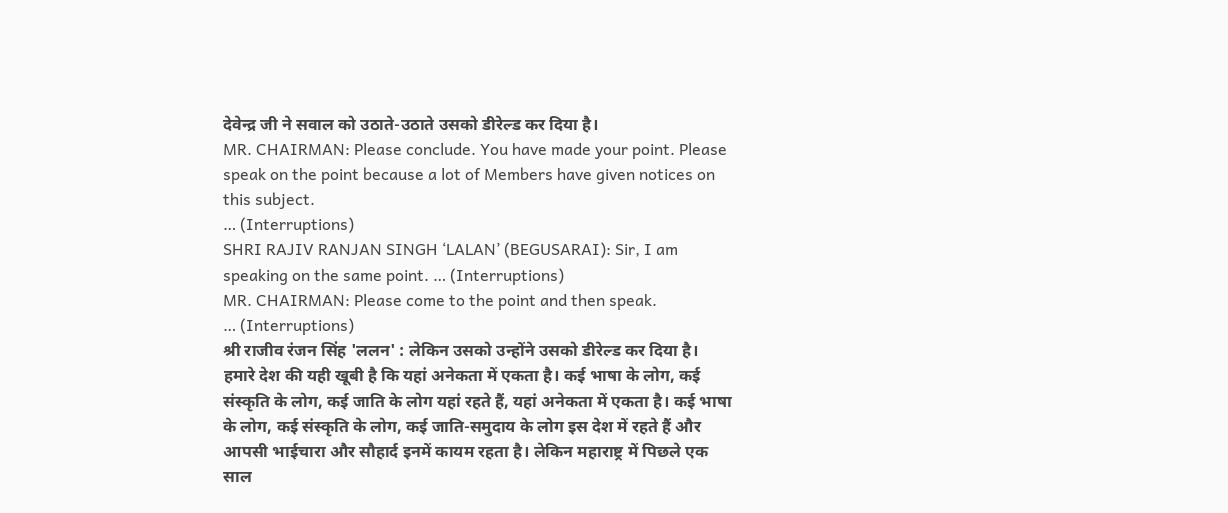देवेन्द्र जी ने सवाल को उठाते-उठाते उसको डीरेल्ड कर दिया है।
MR. CHAIRMAN: Please conclude. You have made your point. Please speak on the point because a lot of Members have given notices on this subject.
… (Interruptions)
SHRI RAJIV RANJAN SINGH ‘LALAN’ (BEGUSARAI): Sir, I am speaking on the same point. … (Interruptions)
MR. CHAIRMAN: Please come to the point and then speak.
… (Interruptions)
श्री राजीव रंजन सिंह 'ललन' : लेकिन उसको उन्होंने उसको डीरेल्ड कर दिया है। हमारे देश की यही खूबी है कि यहां अनेकता में एकता है। कई भाषा के लोग, कई संस्कृति के लोग, कई जाति के लोग यहां रहते हैं, यहां अनेकता में एकता है। कई भाषा के लोग, कई संस्कृति के लोग, कई जाति-समुदाय के लोग इस देश में रहते हैं और आपसी भाईचारा और सौहार्द इनमें कायम रहता है। लेकिन महाराष्ट्र में पिछले एक साल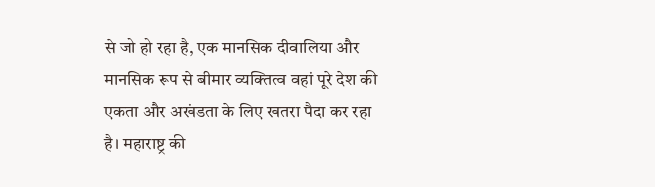से जो हो रहा है, एक मानसिक दीवालिया और मानसिक रूप से बीमार व्यक्तित्व वहां पूरे देश की एकता और अखंडता के लिए खतरा पैदा कर रहा है। महाराष्ट्र की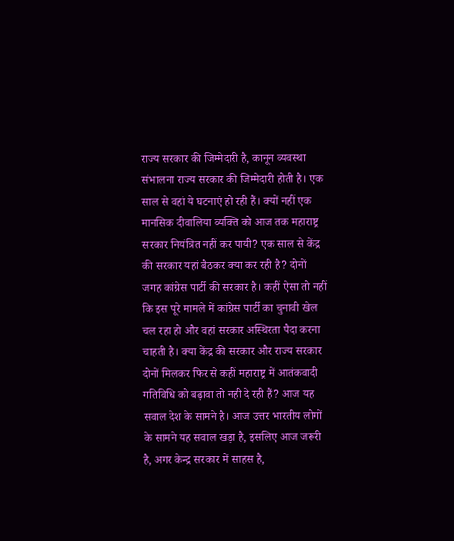राज्य सरकार की जिम्मेदारी है, कानून व्यवस्था संभालना राज्य सरकार की जिम्मेदारी होती है। एक साल से वहां ये घटनाएं हो रही हैं। क्यों नहीं एक मानसिक दीवालिया व्यक्ति को आज तक महाराष्ट्र सरकार नियंत्रित नहीं कर पायी? एक साल से केंद्र की सरकार यहां बैठकर क्या कर रही है? दोनों जगह कांग्रेस पार्टी की सरकार है। कहीं ऐसा तो नहीं कि इस पूरे मामले में कांग्रेस पार्टी का चुनावी खेल चल रहा हो और वहां सरकार अस्थिरता पैदा करना चाहती है। क्या केंद्र की सरकार और राज्य सरकार दोनों मिलकर फिर से कहीं महाराष्ट्र में आतंकवादी गतिविधि को बढ़ावा तो नही दे रही हैं? आज यह सवाल देश के सामने है। आज उत्तर भारतीय लोगों के सामने यह सवाल खड़ा है, इसलिए आज जरूरी है, अगर केन्द्र सरकार में साहस है,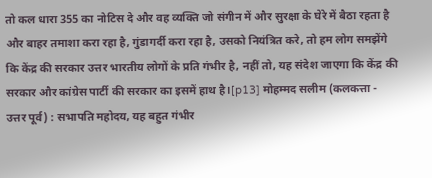तो कल धारा 355 का नोटिस दे और वह व्यक्ति जो संगीन में और सुरक्षा के घेरे में बैठा रहता है और बाहर तमाशा करा रहा है, गुंडागर्दी करा रहा है, उसको नियंत्रित करे, तो हम लोग समझेंगे कि केंद्र की सरकार उत्तर भारतीय लोगों के प्रति गंभीर है, नहीं तो, यह संदेश जाएगा कि केंद्र की सरकार और कांग्रेस पार्टी की सरकार का इसमें हाथ है।[p13] मोहम्मद सलीम (कलकत्ता - उत्तर पूर्व) : सभापति महोदय, यह बहुत गंभीर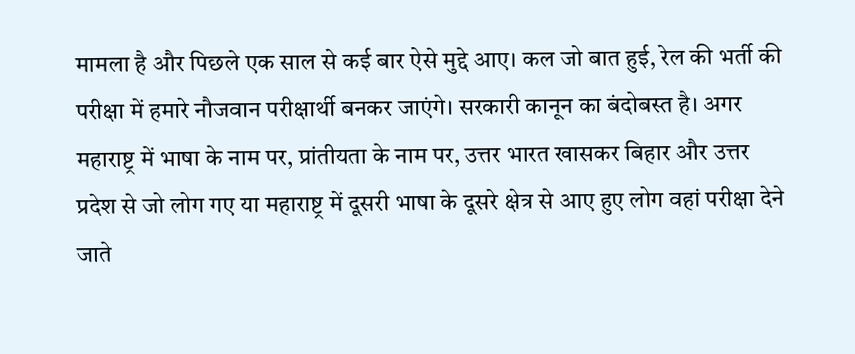मामला है और पिछले एक साल से कई बार ऐसे मुद्दे आए। कल जो बात हुई, रेल की भर्ती की परीक्षा में हमारे नौजवान परीक्षार्थी बनकर जाएंगे। सरकारी कानून का बंदोबस्त है। अगर महाराष्ट्र में भाषा के नाम पर, प्रांतीयता के नाम पर, उत्तर भारत खासकर बिहार और उत्तर प्रदेश से जो लोग गए या महाराष्ट्र में दूसरी भाषा के दूसरे क्षेत्र से आए हुए लोग वहां परीक्षा देने जाते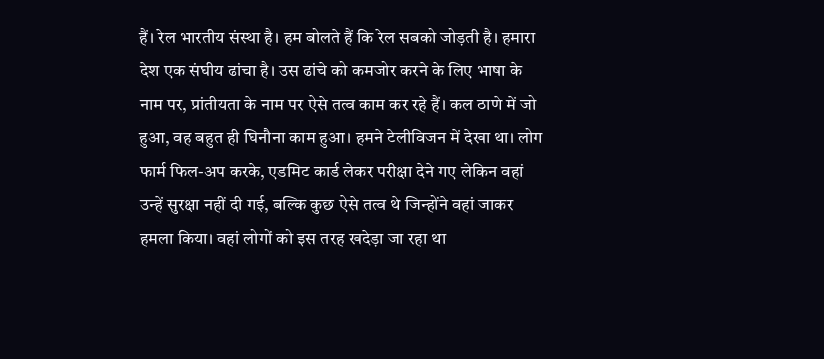हैं। रेल भारतीय संस्था है। हम बोलते हैं कि रेल सबको जोड़ती है। हमारा देश एक संघीय ढांचा है। उस ढांचे को कमजोर करने के लिए भाषा के नाम पर, प्रांतीयता के नाम पर ऐसे तत्व काम कर रहे हैं। कल ठाणे में जो हुआ, वह बहुत ही घिनौना काम हुआ। हमने टेलीविजन में देखा था। लोग फार्म फिल-अप करके, एडमिट कार्ड लेकर परीक्षा देने गए लेकिन वहां उन्हें सुरक्षा नहीं दी गई, बल्कि कुछ ऐसे तत्व थे जिन्होंने वहां जाकर हमला किया। वहां लोगों को इस तरह खदेड़ा जा रहा था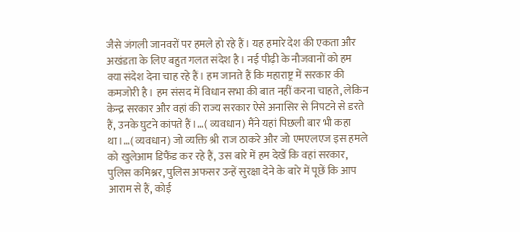जैसे जंगली जानवरों पर हमले हो रहे हैं। यह हमारे देश की एकता और अखंडता के लिए बहुत गलत संदेश है। नई पीढ़ी के नौजवानों को हम क्या संदेश देना चाह रहे हैं। हम जानते हैं कि महाराष्ट्र में सरकार की कमजोरी है। हम संसद में विधान सभा की बात नहीं करना चाहते, लेकिन केन्द्र सरकार और वहां की राज्य सरकार ऐसे अनासिर से निपटने से डरते हैं, उनके घुटने कांपते हैं।...( व्यवधान) मैंने यहां पिछली बार भी कहा था।...( व्यवधान) जो व्यक्ति श्री राज ठाकरे और जो एमएलएज इस हमले को खुलेआम डिफैंड कर रहे हैं, उस बारे में हम देखें कि वहां सरकार, पुलिस कमिश्नर, पुलिस अफसर उन्हें सुरक्षा देने के बारे में पूछें कि आप आराम से हैं, कोई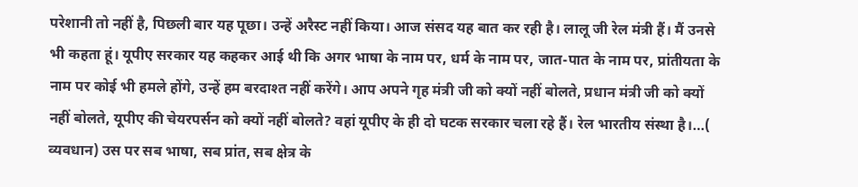परेशानी तो नहीं है, पिछली बार यह पूछा। उन्हें अरैस्ट नहीं किया। आज संसद यह बात कर रही है। लालू जी रेल मंत्री हैं। मैं उनसे भी कहता हूं। यूपीए सरकार यह कहकर आई थी कि अगर भाषा के नाम पर, धर्म के नाम पर, जात-पात के नाम पर, प्रांतीयता के नाम पर कोई भी हमले होंगे, उन्हें हम बरदाश्त नहीं करेंगे। आप अपने गृह मंत्री जी को क्यों नहीं बोलते, प्रधान मंत्री जी को क्यों नहीं बोलते, यूपीए की चेयरपर्सन को क्यों नहीं बोलते? वहां यूपीए के ही दो घटक सरकार चला रहे हैं। रेल भारतीय संस्था है।...( व्यवधान) उस पर सब भाषा, सब प्रांत, सब क्षेत्र के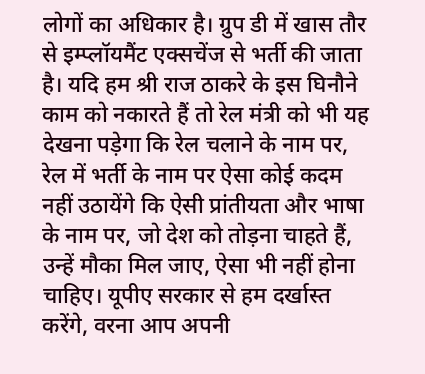लोगों का अधिकार है। ग्रुप डी में खास तौर से इम्प्लॉयमैंट एक्सचेंज से भर्ती की जाता है। यदि हम श्री राज ठाकरे के इस घिनौने काम को नकारते हैं तो रेल मंत्री को भी यह देखना पड़ेगा कि रेल चलाने के नाम पर, रेल में भर्ती के नाम पर ऐसा कोई कदम नहीं उठायेंगे कि ऐसी प्रांतीयता और भाषा के नाम पर, जो देश को तोड़ना चाहते हैं, उन्हें मौका मिल जाए, ऐसा भी नहीं होना चाहिए। यूपीए सरकार से हम दर्खास्त करेंगे, वरना आप अपनी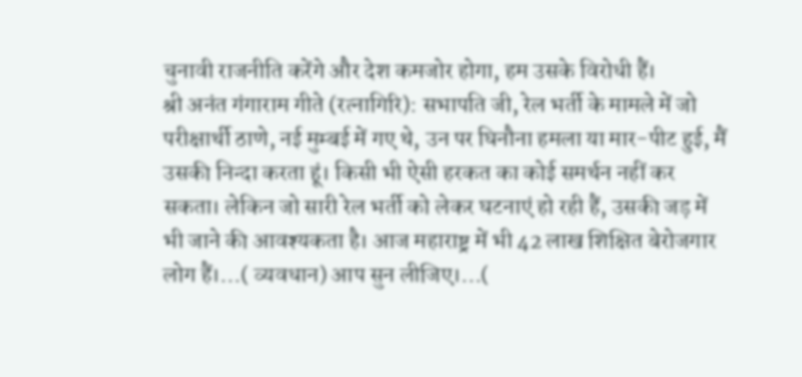चुनावी राजनीति करेंगे और देश कमजोर होगा, हम उसके विरोधी हैं।
श्री अनंत गंगाराम गीते (रत्नागिरि): सभापति जी, रेल भर्ती के मामले में जो परीक्षार्थी ठाणे, नई मुम्बई में गए थे, उन पर घिनौना हमला या मार-पीट हुई, मैं उसकी निन्दा करता हूं। किसी भी ऐसी हरकत का कोई समर्थन नहीं कर सकता। लेकिन जो सारी रेल भर्ती को लेकर घटनाएं हो रही हैं, उसकी जड़ में भी जाने की आवश्यकता है। आज महाराष्ट्र में भी 42 लाख शिक्षित बेरोजगार लोग हैं।...( व्यवधान) आप सुन लीजिए।...(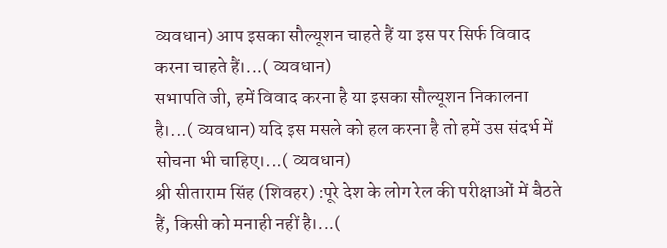व्यवधान) आप इसका सौल्यूशन चाहते हैं या इस पर सिर्फ विवाद करना चाहते हैं।...( व्यवधान)
सभापति जी, हमें विवाद करना है या इसका सौल्यूशन निकालना है।...( व्यवधान) यदि इस मसले को हल करना है तो हमें उस संदर्भ में सोचना भी चाहिए।...( व्यवधान)
श्री सीताराम सिंह (शिवहर) :पूरे देश के लोग रेल की परीक्षाओं में बैठते हैं, किसी को मनाही नहीं है।...(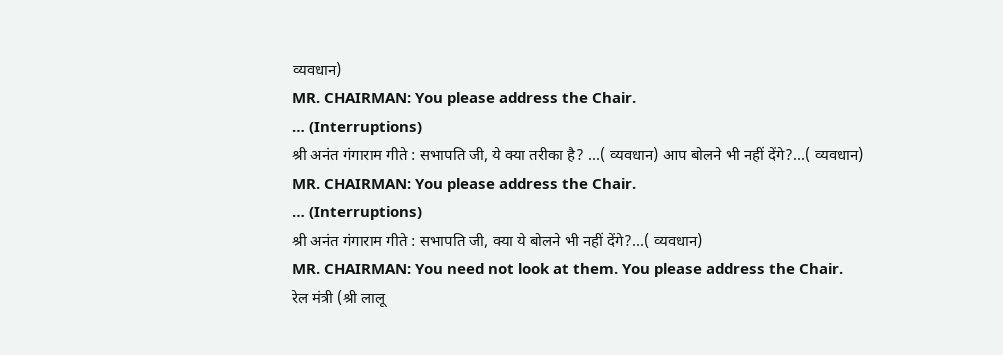व्यवधान)
MR. CHAIRMAN: You please address the Chair.
… (Interruptions)
श्री अनंत गंगाराम गीते : सभापति जी, ये क्या तरीका है? ...( व्यवधान) आप बोलने भी नहीं देंगे?...( व्यवधान)
MR. CHAIRMAN: You please address the Chair.
… (Interruptions)
श्री अनंत गंगाराम गीते : सभापति जी, क्या ये बोलने भी नहीं देंगे?...( व्यवधान)
MR. CHAIRMAN: You need not look at them. You please address the Chair.
रेल मंत्री (श्री लालू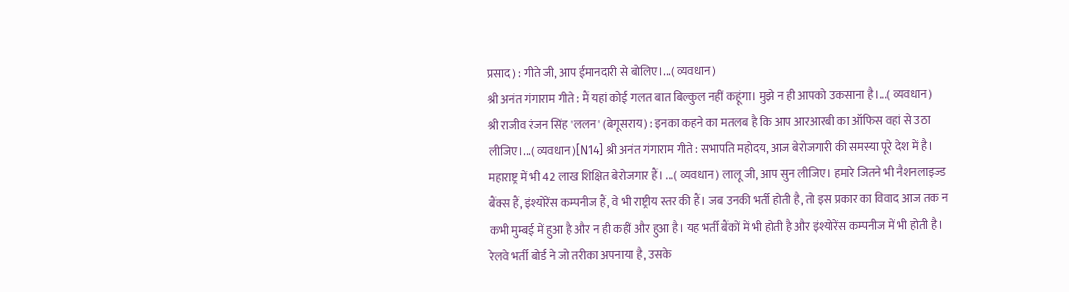प्रसाद) : गीते जी, आप ईमानदारी से बोलिए।...( व्यवधान)
श्री अनंत गंगाराम गीते : मैं यहां कोई गलत बात बिल्कुल नहीं कहूंगा। मुझे न ही आपको उकसाना है।...( व्यवधान)
श्री राजीव रंजन सिंह 'ललन' (बेगूसराय) : इनका कहने का मतलब है कि आप आरआरबी का ऑफिस वहां से उठा लीजिए।...( व्यवधान)[N14] श्री अनंत गंगाराम गीते : सभापति महोदय, आज बेरोजगारी की समस्या पूरे देश में है। महाराष्ट्र में भी 42 लाख शिक्षित बेरोजगार हैं। ...( व्यवधान) लालू जी, आप सुन लीजिए। हमारे जितने भी नैशनलाइज्ड बैंक्स हैं, इंश्योरेंस कम्पनीज हैं, वे भी राष्ट्रीय स्तर की हैं। जब उनकी भर्ती होती है, तो इस प्रकार का विवाद आज तक न कभी मुम्बई में हुआ है और न ही कहीं और हुआ है। यह भर्ती बैंकों में भी होती है और इंश्योरेंस कम्पनीज में भी होती है। रेलवे भर्ती बोर्ड ने जो तरीका अपनाया है, उसके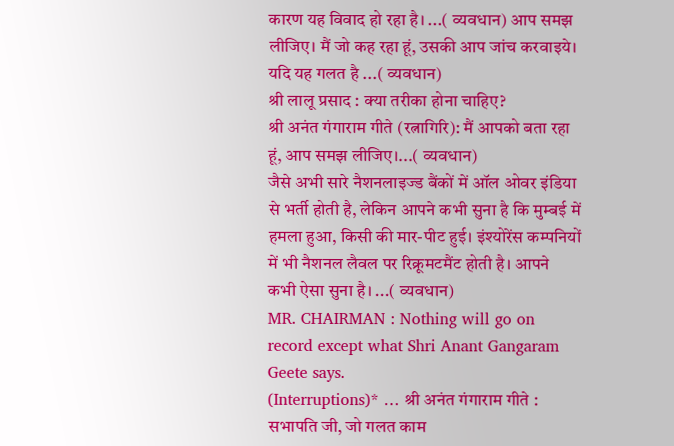कारण यह विवाद हो रहा है। ...( व्यवधान) आप समझ लीजिए। मैं जो कह रहा हूं, उसकी आप जांच करवाइये। यदि यह गलत है ...( व्यवधान)
श्री लालू प्रसाद : क्या तरीका होना चाहिए?
श्री अनंत गंगाराम गीते (रत्नागिरि): मैं आपको बता रहा हूं, आप समझ लीजिए।...( व्यवधान)
जैसे अभी सारे नैशनलाइज्ड बैंकों में ऑल ओवर इंडिया से भर्ती होती है, लेकिन आपने कभी सुना है कि मुम्बई में हमला हुआ, किसी की मार-पीट हुई। इंश्योरेंस कम्पनियों में भी नैशनल लैवल पर रिक्रूमटमैंट होती है। आपने कभी ऐसा सुना है। ...( व्यवधान)
MR. CHAIRMAN : Nothing will go on record except what Shri Anant Gangaram Geete says.
(Interruptions)* … श्री अनंत गंगाराम गीते : सभापति जी, जो गलत काम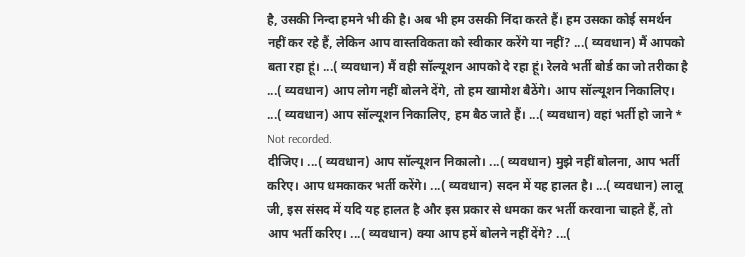है, उसकी निन्दा हमने भी की है। अब भी हम उसकी निंदा करते हैं। हम उसका कोई समर्थन नहीं कर रहे हैं, लेकिन आप वास्तविकता को स्वीकार करेंगे या नहीं? ...( व्यवधान) मैं आपको बता रहा हूं। ...( व्यवधान) मैं वही सॉल्यूशन आपको दे रहा हूं। रेलवे भर्ती बोर्ड का जो तरीका है ...( व्यवधान) आप लोग नहीं बोलने देंगे, तो हम खामोश बैठेंगे। आप सॉल्यूशन निकालिए। ...( व्यवधान) आप सॉल्यूशन निकालिए, हम बैठ जाते हैं। ...( व्यवधान) वहां भर्ती हो जाने * Not recorded.
दीजिए। ...( व्यवधान) आप सॉल्यूशन निकालो। ...( व्यवधान) मुझे नहीं बोलना, आप भर्ती करिए। आप धमकाकर भर्ती करेंगे। ...( व्यवधान) सदन में यह हालत है। ...( व्यवधान) लालू जी, इस संसद में यदि यह हालत है और इस प्रकार से धमका कर भर्ती करवाना चाहते हैं, तो आप भर्ती करिए। ...( व्यवधान) क्या आप हमें बोलने नहीं देंगे? ...(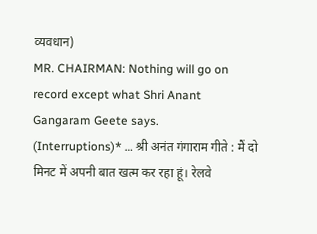व्यवधान)
MR. CHAIRMAN: Nothing will go on record except what Shri Anant Gangaram Geete says.
(Interruptions)* … श्री अनंत गंगाराम गीते : मैं दो मिनट में अपनी बात खत्म कर रहा हूं। रेलवे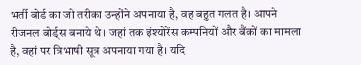भर्ती बोर्ड का जो तरीका उन्होंने अपनाया है, वह बहुत गलत है। आपने रीजनल बोर्ड्स बनाये थे। जहां तक इंश्योरेंस कम्पनियों और बैंकों का मामला है, वहां पर त्रिभाषी सूत्र अपनाया गया है। यदि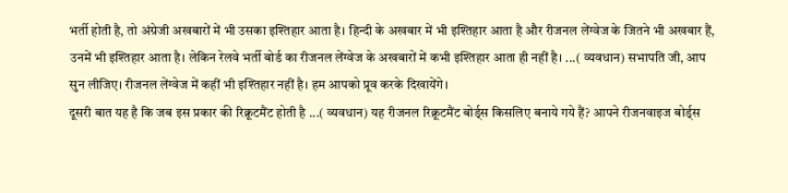भर्ती होती है, तो अंग्रेजी अखबारों में भी उसका इश्तिहार आता है। हिन्दी के अखबार में भी इश्तिहार आता है और रीजनल लेंग्वेज के जितने भी अखबार हैं, उनमें भी इश्तिहार आता है। लेकिन रेलवे भर्ती बोर्ड का रीजनल लेंग्वेज के अखबारों में कभी इश्तिहार आता ही नहीं है। ...( व्यवधान) सभापति जी, आप सुन लीजिए। रीजनल लेंग्वेज में कहीं भी इश्तिहार नहीं है। हम आपको प्रूव करके दिखायेंगे।
दूसरी बात यह है कि जब इस प्रकार की रिक्रूटमैंट होती है ...( व्यवधान) यह रीजनल रिक्रूटमैंट बोर्ड्स किसलिए बनाये गये हैं? आपने रीजनवाइज बोर्ड्स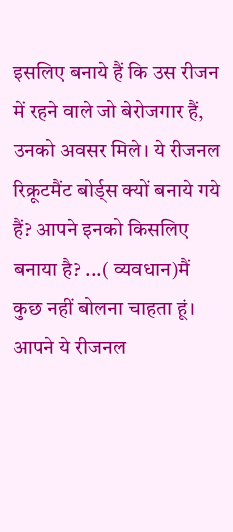इसलिए बनाये हैं कि उस रीजन में रहने वाले जो बेरोजगार हैं, उनको अवसर मिले। ये रीजनल रिक्रूटमैंट बोर्ड्स क्यों बनाये गये हैं? आपने इनको किसलिए बनाया है? ...( व्यवधान)मैं कुछ नहीं बोलना चाहता हूं। आपने ये रीजनल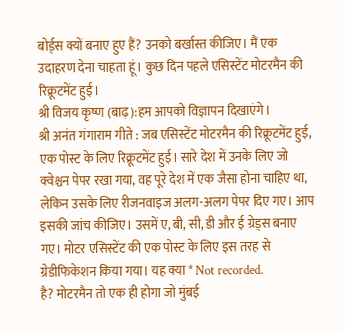बोर्ड्स क्यों बनाए हुए हैं? उनको बर्खास्त कीजिए। मैं एक उदाहरण देना चाहता हूं। कुछ दिन पहले एसिस्टेंट मोटरमैन की रिक्रूटमेंट हुई।
श्री विजय कृष्ण (बाढ़):हम आपको विज्ञापन दिखाएंगे।
श्री अनंत गंगाराम गीते : जब एसिस्टेंट मोटरमैन की रिक्रूटमेंट हुई, एक पोस्ट के लिए रिक्रूटमेंट हुई। सारे देश में उनके लिए जो क्वेश्चन पेपर रखा गया, वह पूरे देश में एक जैसा होना चाहिए था, लेकिन उसके लिए रीजनवाइज अलग-अलग पेपर दिए गए। आप इसकी जांच कीजिए। उसमें ए, बी, सी, डी और ई ग्रेड्स बनाए गए। मोटर एसिस्टेंट की एक पोस्ट के लिए इस तरह से ग्रेडीफिकेशन किया गया। यह क्या * Not recorded.
है? मोटरमैन तो एक ही होगा जो मुंबई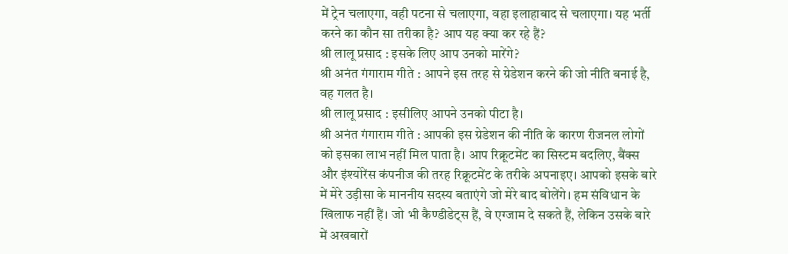में ट्रेन चलाएगा, वही पटना से चलाएगा, वहा इलाहाबाद से चलाएगा। यह भर्ती करने का कौन सा तरीका है? आप यह क्या कर रहे हैं?
श्री लालू प्रसाद : इसके लिए आप उनको मारेंगे?
श्री अनंत गंगाराम गीते : आपने इस तरह से ग्रेडेशन करने की जो नीति बनाई है, वह गलत है।
श्री लालू प्रसाद : इसीलिए आपने उनको पीटा है।
श्री अनंत गंगाराम गीते : आपकी इस ग्रेडेशन की नीति के कारण रीजनल लोगों को इसका लाभ नहीं मिल पाता है। आप रिक्रूटमेंट का सिस्टम बदलिए, बैंक्स और इंश्योरेंस कंपनीज की तरह रिक्रूटमेंट के तरीके अपनाइए। आपको इसके बारे में मेरे उड़ीसा के माननीय सदस्य बताएंगे जो मेरे बाद बोलेंगे। हम संविधान के खिलाफ नहीं हैं। जो भी कैण्डीडेट्स हैं, वे एग्जाम दे सकते हैं, लेकिन उसके बारे में अखबारों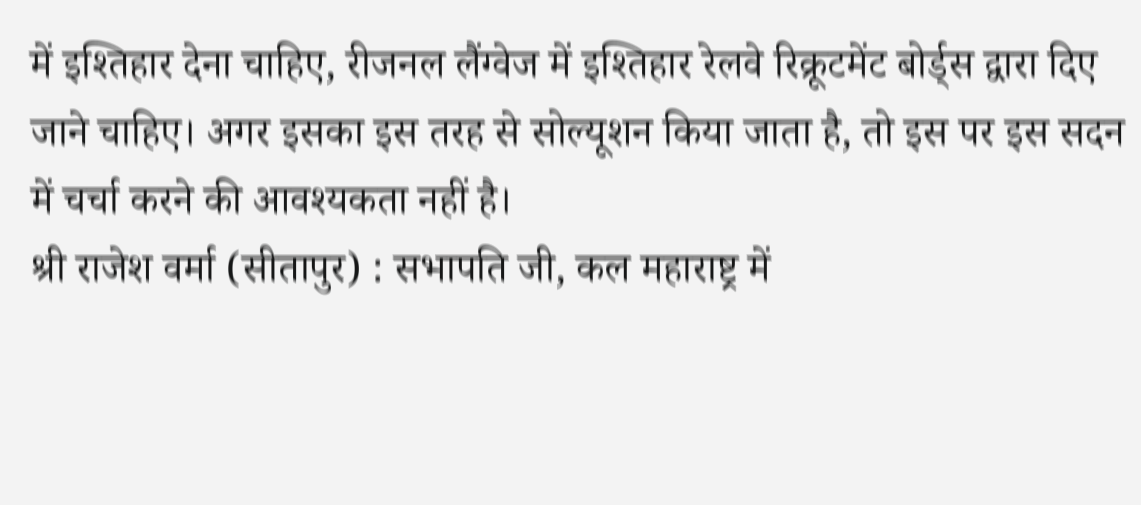में इश्तिहार देना चाहिए, रीजनल लैंग्वेज में इश्तिहार रेलवे रिक्रूटमेंट बोर्ड्स द्वारा दिए जाने चाहिए। अगर इसका इस तरह से सोल्यूशन किया जाता है, तो इस पर इस सदन में चर्चा करने की आवश्यकता नहीं है।
श्री राजेश वर्मा (सीतापुर) : सभापति जी, कल महाराष्ट्र में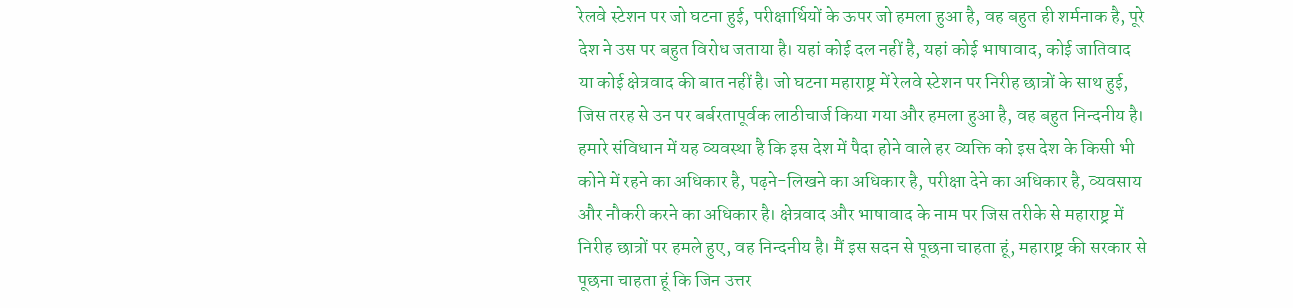रेलवे स्टेशन पर जो घटना हुई, परीक्षार्थियों के ऊपर जो हमला हुआ है, वह बहुत ही शर्मनाक है, पूरे देश ने उस पर बहुत विरोध जताया है। यहां कोई दल नहीं है, यहां कोई भाषावाद, कोई जातिवाद या कोई क्षेत्रवाद की बात नहीं है। जो घटना महाराष्ट्र में रेलवे स्टेशन पर निरीह छात्रों के साथ हुई, जिस तरह से उन पर बर्बरतापूर्वक लाठीचार्ज किया गया और हमला हुआ है, वह बहुत निन्दनीय है। हमारे संविधान में यह व्यवस्था है कि इस देश में पैदा होने वाले हर व्यक्ति को इस देश के किसी भी कोने में रहने का अधिकार है, पढ़ने-लिखने का अधिकार है, परीक्षा देने का अधिकार है, व्यवसाय और नौकरी करने का अधिकार है। क्षेत्रवाद और भाषावाद के नाम पर जिस तरीके से महाराष्ट्र में निरीह छात्रों पर हमले हुए, वह निन्दनीय है। मैं इस सदन से पूछना चाहता हूं, महाराष्ट्र की सरकार से पूछना चाहता हूं कि जिन उत्तर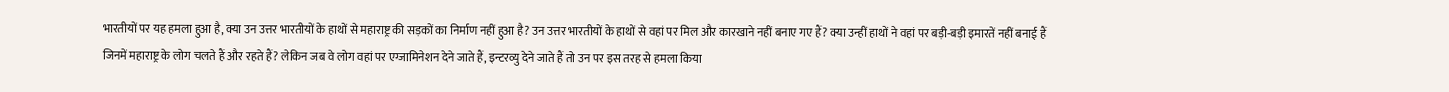भारतीयों पर यह हमला हुआ है, क्या उन उत्तर भारतीयों के हाथों से महाराष्ट्र की सड़कों का निर्माण नहीं हुआ है? उन उत्तर भारतीयों के हाथों से वहां पर मिल और कारखाने नहीं बनाए गए हैं? क्या उन्हीं हाथों ने वहां पर बड़ी-बड़ी इमारतें नहीं बनाई हैं जिनमें महाराष्ट्र के लोग चलते हैं और रहते हैं? लेकिन जब वे लोग वहां पर एग्जामिनेशन देने जाते हैं, इन्टरव्यु देने जाते हैं तो उन पर इस तरह से हमला किया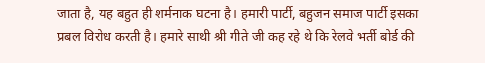जाता है, यह बहुत ही शर्मनाक घटना है। हमारी पार्टी, बहुजन समाज पार्टी इसका प्रबल विरोध करती है। हमारे साथी श्री गीते जी कह रहे थे कि रेलवे भर्ती बोर्ड की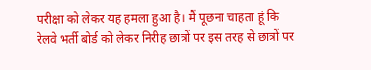परीक्षा को लेकर यह हमला हुआ है। मैं पूछना चाहता हूं कि रेलवे भर्ती बोर्ड को लेकर निरीह छात्रों पर इस तरह से छात्रों पर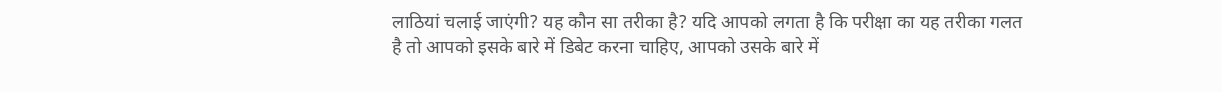लाठियां चलाई जाएंगी? यह कौन सा तरीका है? यदि आपको लगता है कि परीक्षा का यह तरीका गलत है तो आपको इसके बारे में डिबेट करना चाहिए, आपको उसके बारे में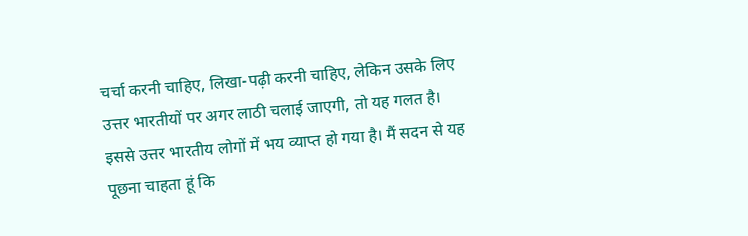चर्चा करनी चाहिए, लिखा-पढ़ी करनी चाहिए, लेकिन उसके लिए उत्तर भारतीयों पर अगर लाठी चलाई जाएगी, तो यह गलत है। इससे उत्तर भारतीय लोगों में भय व्याप्त हो गया है। मैं सदन से यह पूछना चाहता हूं कि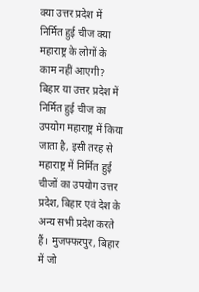क्या उत्तर प्रदेश में निर्मित हुई चीज क्या महाराष्ट्र के लोगों के काम नहीं आएगी? बिहार या उत्तर प्रदेश में निर्मित हुई चीज का उपयोग महाराष्ट्र में किया जाता है, इसी तरह से महाराष्ट्र में निर्मित हुई चीजों का उपयोग उत्तर प्रदेश, बिहार एवं देश के अन्य सभी प्रदेश करते हैं। मुजफ्फरपुर, बिहार में जो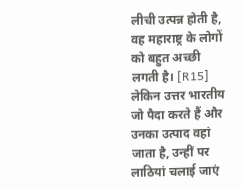लीची उत्पन्न होती है, वह महाराष्ट्र के लोगों को बहुत अच्छी लगती है। [R15] लेकिन उत्तर भारतीय जो पैदा करते हैं और उनका उत्पाद वहां जाता है, उन्हीं पर लाठियां चलाई जाएं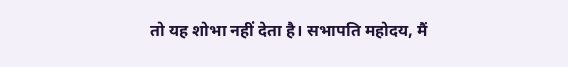तो यह शोभा नहीं देता है। सभापति महोदय, मैं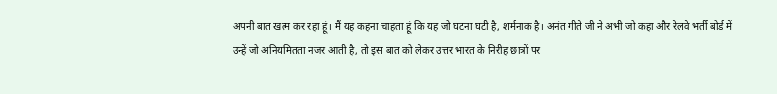अपनी बात खत्म कर रहा हूं। मैं यह कहना चाहता हूं कि यह जो घटना घटी है, शर्मनाक है। अनंत गीते जी ने अभी जो कहा और रेलवे भर्ती बोर्ड में उन्हें जो अनियमितता नजर आती है, तो इस बात को लेकर उत्तर भारत के निरीह छात्रों पर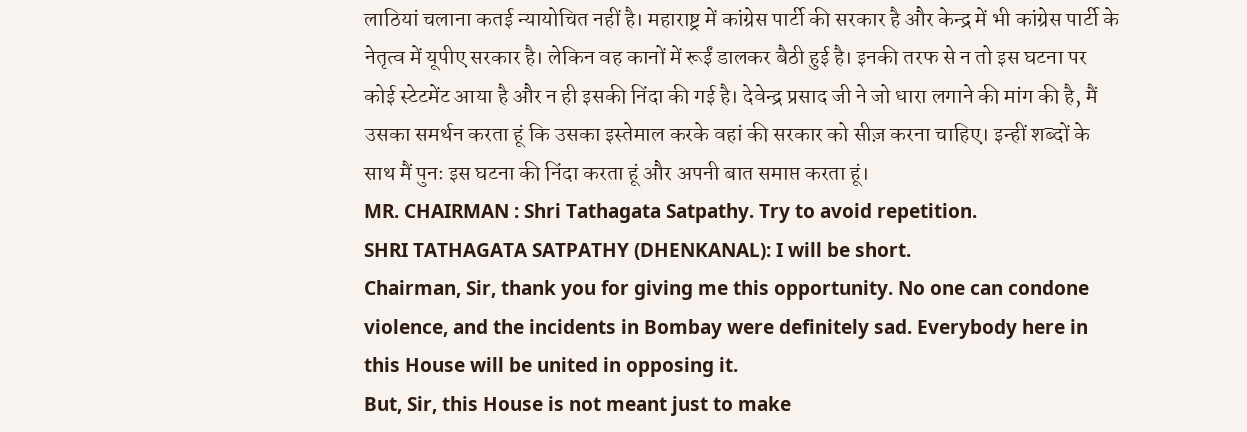लाठियां चलाना कतई न्यायोचित नहीं है। महाराष्ट्र में कांग्रेस पार्टी की सरकार है और केन्द्र में भी कांग्रेस पार्टी के नेतृत्व में यूपीए सरकार है। लेकिन वह कानों में रूईं डालकर बैठी हुई है। इनकी तरफ से न तो इस घटना पर कोई स्टेटमेंट आया है और न ही इसकी निंदा की गई है। देवेन्द्र प्रसाद जी ने जो धारा लगाने की मांग की है, मैं उसका समर्थन करता हूं कि उसका इस्तेमाल करके वहां की सरकार को सीज़ करना चाहिए। इन्हीं शब्दों के साथ मैं पुनः इस घटना की निंदा करता हूं और अपनी बात समाप्त करता हूं।
MR. CHAIRMAN : Shri Tathagata Satpathy. Try to avoid repetition.
SHRI TATHAGATA SATPATHY (DHENKANAL): I will be short.
Chairman, Sir, thank you for giving me this opportunity. No one can condone violence, and the incidents in Bombay were definitely sad. Everybody here in this House will be united in opposing it.
But, Sir, this House is not meant just to make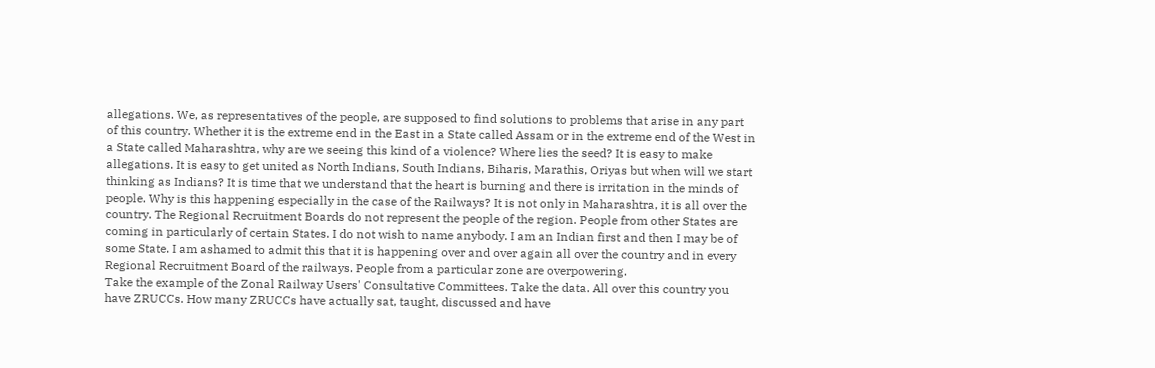allegations. We, as representatives of the people, are supposed to find solutions to problems that arise in any part of this country. Whether it is the extreme end in the East in a State called Assam or in the extreme end of the West in a State called Maharashtra, why are we seeing this kind of a violence? Where lies the seed? It is easy to make allegations. It is easy to get united as North Indians, South Indians, Biharis, Marathis, Oriyas but when will we start thinking as Indians? It is time that we understand that the heart is burning and there is irritation in the minds of people. Why is this happening especially in the case of the Railways? It is not only in Maharashtra, it is all over the country. The Regional Recruitment Boards do not represent the people of the region. People from other States are coming in particularly of certain States. I do not wish to name anybody. I am an Indian first and then I may be of some State. I am ashamed to admit this that it is happening over and over again all over the country and in every Regional Recruitment Board of the railways. People from a particular zone are overpowering.
Take the example of the Zonal Railway Users' Consultative Committees. Take the data. All over this country you have ZRUCCs. How many ZRUCCs have actually sat, taught, discussed and have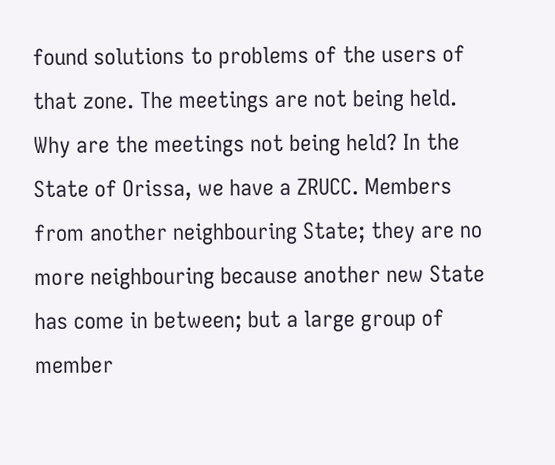found solutions to problems of the users of that zone. The meetings are not being held. Why are the meetings not being held? In the State of Orissa, we have a ZRUCC. Members from another neighbouring State; they are no more neighbouring because another new State has come in between; but a large group of member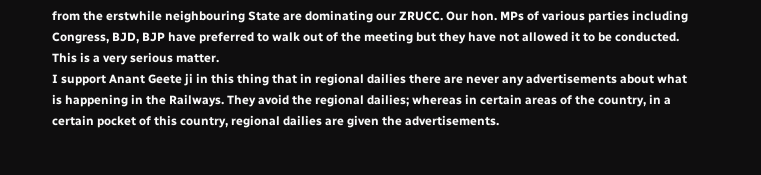from the erstwhile neighbouring State are dominating our ZRUCC. Our hon. MPs of various parties including Congress, BJD, BJP have preferred to walk out of the meeting but they have not allowed it to be conducted. This is a very serious matter.
I support Anant Geete ji in this thing that in regional dailies there are never any advertisements about what is happening in the Railways. They avoid the regional dailies; whereas in certain areas of the country, in a certain pocket of this country, regional dailies are given the advertisements.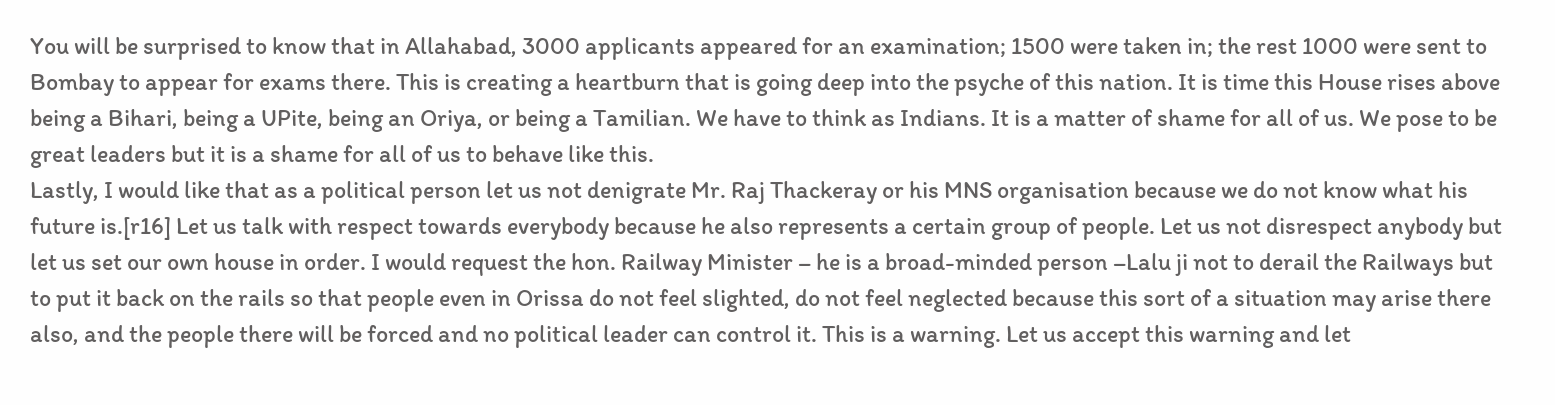You will be surprised to know that in Allahabad, 3000 applicants appeared for an examination; 1500 were taken in; the rest 1000 were sent to Bombay to appear for exams there. This is creating a heartburn that is going deep into the psyche of this nation. It is time this House rises above being a Bihari, being a UPite, being an Oriya, or being a Tamilian. We have to think as Indians. It is a matter of shame for all of us. We pose to be great leaders but it is a shame for all of us to behave like this.
Lastly, I would like that as a political person let us not denigrate Mr. Raj Thackeray or his MNS organisation because we do not know what his future is.[r16] Let us talk with respect towards everybody because he also represents a certain group of people. Let us not disrespect anybody but let us set our own house in order. I would request the hon. Railway Minister – he is a broad-minded person –Lalu ji not to derail the Railways but to put it back on the rails so that people even in Orissa do not feel slighted, do not feel neglected because this sort of a situation may arise there also, and the people there will be forced and no political leader can control it. This is a warning. Let us accept this warning and let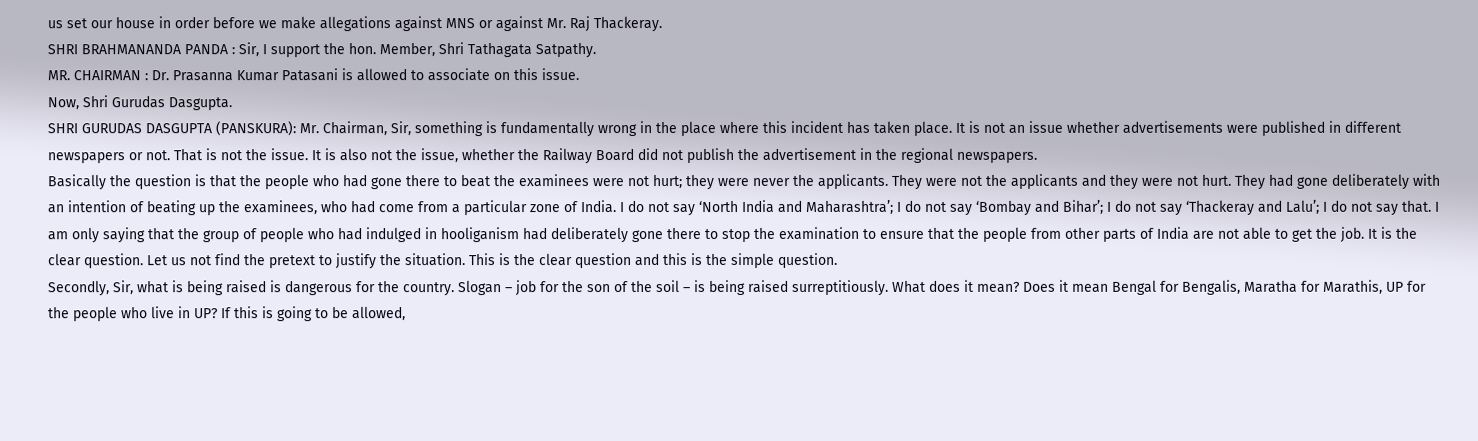us set our house in order before we make allegations against MNS or against Mr. Raj Thackeray.
SHRI BRAHMANANDA PANDA : Sir, I support the hon. Member, Shri Tathagata Satpathy.
MR. CHAIRMAN : Dr. Prasanna Kumar Patasani is allowed to associate on this issue.
Now, Shri Gurudas Dasgupta.
SHRI GURUDAS DASGUPTA (PANSKURA): Mr. Chairman, Sir, something is fundamentally wrong in the place where this incident has taken place. It is not an issue whether advertisements were published in different newspapers or not. That is not the issue. It is also not the issue, whether the Railway Board did not publish the advertisement in the regional newspapers.
Basically the question is that the people who had gone there to beat the examinees were not hurt; they were never the applicants. They were not the applicants and they were not hurt. They had gone deliberately with an intention of beating up the examinees, who had come from a particular zone of India. I do not say ‘North India and Maharashtra’; I do not say ‘Bombay and Bihar’; I do not say ‘Thackeray and Lalu’; I do not say that. I am only saying that the group of people who had indulged in hooliganism had deliberately gone there to stop the examination to ensure that the people from other parts of India are not able to get the job. It is the clear question. Let us not find the pretext to justify the situation. This is the clear question and this is the simple question.
Secondly, Sir, what is being raised is dangerous for the country. Slogan – job for the son of the soil – is being raised surreptitiously. What does it mean? Does it mean Bengal for Bengalis, Maratha for Marathis, UP for the people who live in UP? If this is going to be allowed,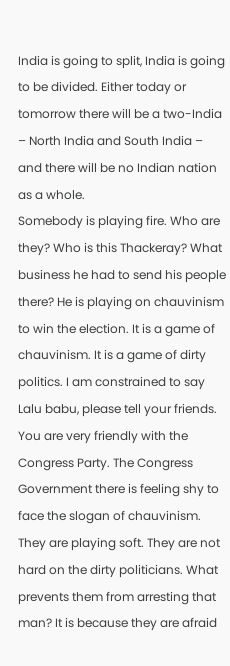India is going to split, India is going to be divided. Either today or tomorrow there will be a two-India – North India and South India – and there will be no Indian nation as a whole.
Somebody is playing fire. Who are they? Who is this Thackeray? What business he had to send his people there? He is playing on chauvinism to win the election. It is a game of chauvinism. It is a game of dirty politics. I am constrained to say Lalu babu, please tell your friends. You are very friendly with the Congress Party. The Congress Government there is feeling shy to face the slogan of chauvinism. They are playing soft. They are not hard on the dirty politicians. What prevents them from arresting that man? It is because they are afraid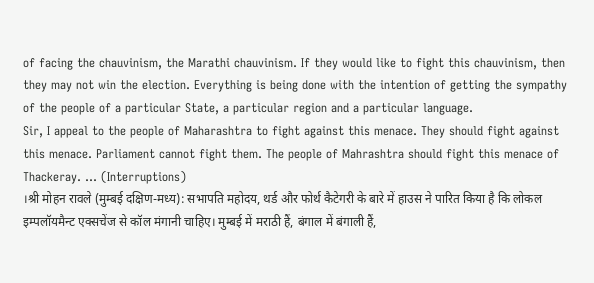of facing the chauvinism, the Marathi chauvinism. If they would like to fight this chauvinism, then they may not win the election. Everything is being done with the intention of getting the sympathy of the people of a particular State, a particular region and a particular language.
Sir, I appeal to the people of Maharashtra to fight against this menace. They should fight against this menace. Parliament cannot fight them. The people of Mahrashtra should fight this menace of Thackeray. … (Interruptions)
।श्री मोहन रावले (मुम्बई दक्षिण-मध्य): सभापति महोदय, थर्ड और फोर्थ कैटेगरी के बारे में हाउस ने पारित किया है कि लोकल इम्पलॉयमैन्ट एक्सचेंज से कॉल मंगानी चाहिए। मुम्बई में मराठी हैं, बंगाल में बंगाली हैं,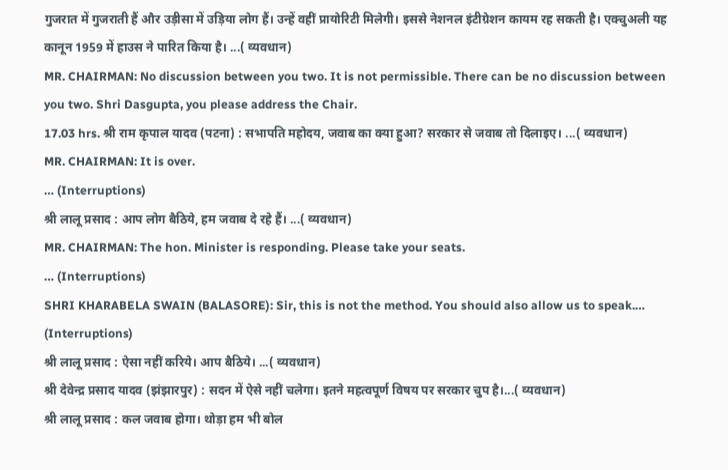गुजरात में गुजराती हैं और उड़ीसा में उड़िया लोग हैं। उन्हें वहीं प्रायोरिटी मिलेगी। इससे नेशनल इंटीग्रेशन कायम रह सकती है। एक्चुअली यह कानून 1959 में हाउस ने पारित किया है। ...( व्यवधान)
MR. CHAIRMAN: No discussion between you two. It is not permissible. There can be no discussion between you two. Shri Dasgupta, you please address the Chair.
17.03 hrs. श्री राम कृपाल यादव (पटना) : सभापति महोदय, जवाब का क्या हुआ? सरकार से जवाब तो दिलाइए। ...( व्यवधान)
MR. CHAIRMAN: It is over.
… (Interruptions)
श्री लालू प्रसाद : आप लोग बैठिये, हम जवाब दे रहे हैं। ...( व्यवधान)
MR. CHAIRMAN: The hon. Minister is responding. Please take your seats.
… (Interruptions)
SHRI KHARABELA SWAIN (BALASORE): Sir, this is not the method. You should also allow us to speak.… (Interruptions)
श्री लालू प्रसाद : ऐसा नहीं करिये। आप बैठिये। ...( व्यवधान)
श्री देवेन्द्र प्रसाद यादव (झंझारपुर) : सदन में ऐसे नहीं चलेगा। इतने महत्वपूर्ण विषय पर सरकार चुप है।...( व्यवधान)
श्री लालू प्रसाद : कल जवाब होगा। थोड़ा हम भी बोल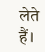लेते हैं।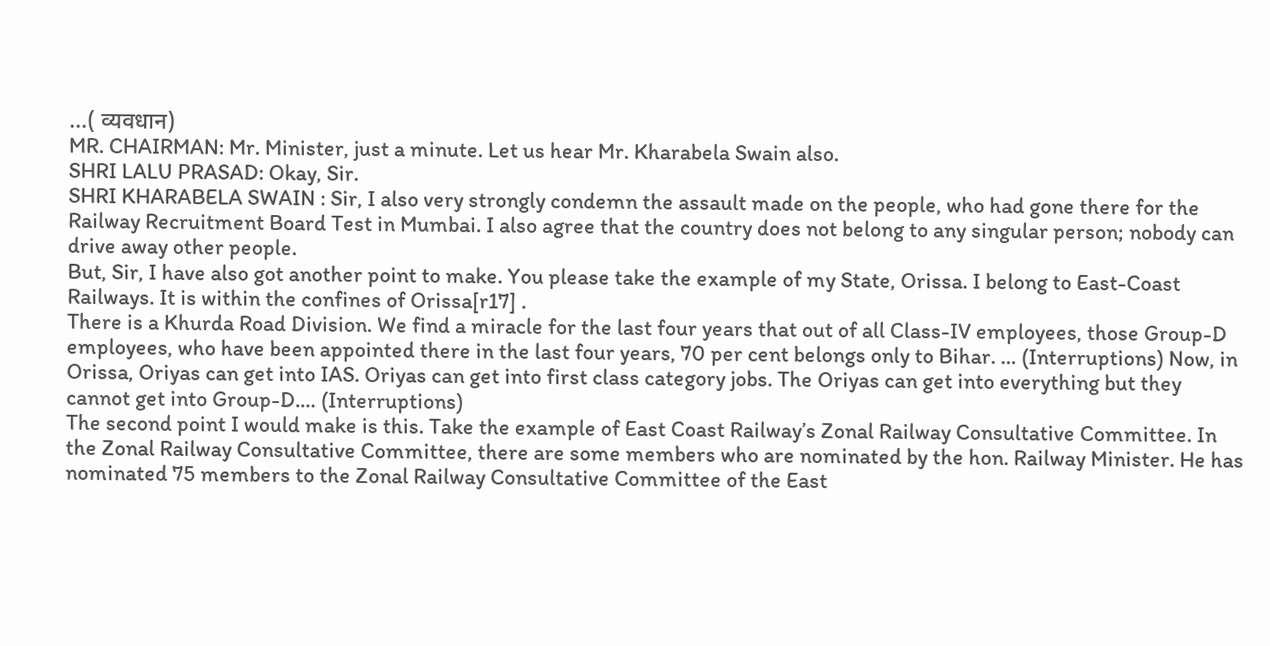...( व्यवधान)
MR. CHAIRMAN: Mr. Minister, just a minute. Let us hear Mr. Kharabela Swain also.
SHRI LALU PRASAD: Okay, Sir.
SHRI KHARABELA SWAIN : Sir, I also very strongly condemn the assault made on the people, who had gone there for the Railway Recruitment Board Test in Mumbai. I also agree that the country does not belong to any singular person; nobody can drive away other people.
But, Sir, I have also got another point to make. You please take the example of my State, Orissa. I belong to East-Coast Railways. It is within the confines of Orissa[r17] .
There is a Khurda Road Division. We find a miracle for the last four years that out of all Class-IV employees, those Group-D employees, who have been appointed there in the last four years, 70 per cent belongs only to Bihar. … (Interruptions) Now, in Orissa, Oriyas can get into IAS. Oriyas can get into first class category jobs. The Oriyas can get into everything but they cannot get into Group-D.… (Interruptions)
The second point I would make is this. Take the example of East Coast Railway’s Zonal Railway Consultative Committee. In the Zonal Railway Consultative Committee, there are some members who are nominated by the hon. Railway Minister. He has nominated 75 members to the Zonal Railway Consultative Committee of the East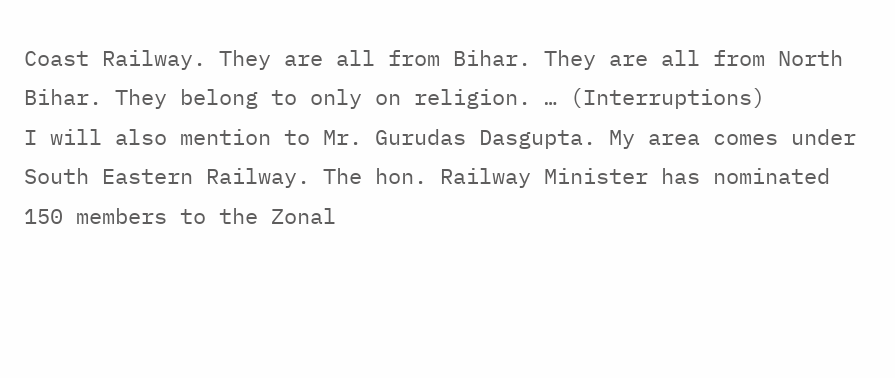Coast Railway. They are all from Bihar. They are all from North Bihar. They belong to only on religion. … (Interruptions)
I will also mention to Mr. Gurudas Dasgupta. My area comes under South Eastern Railway. The hon. Railway Minister has nominated 150 members to the Zonal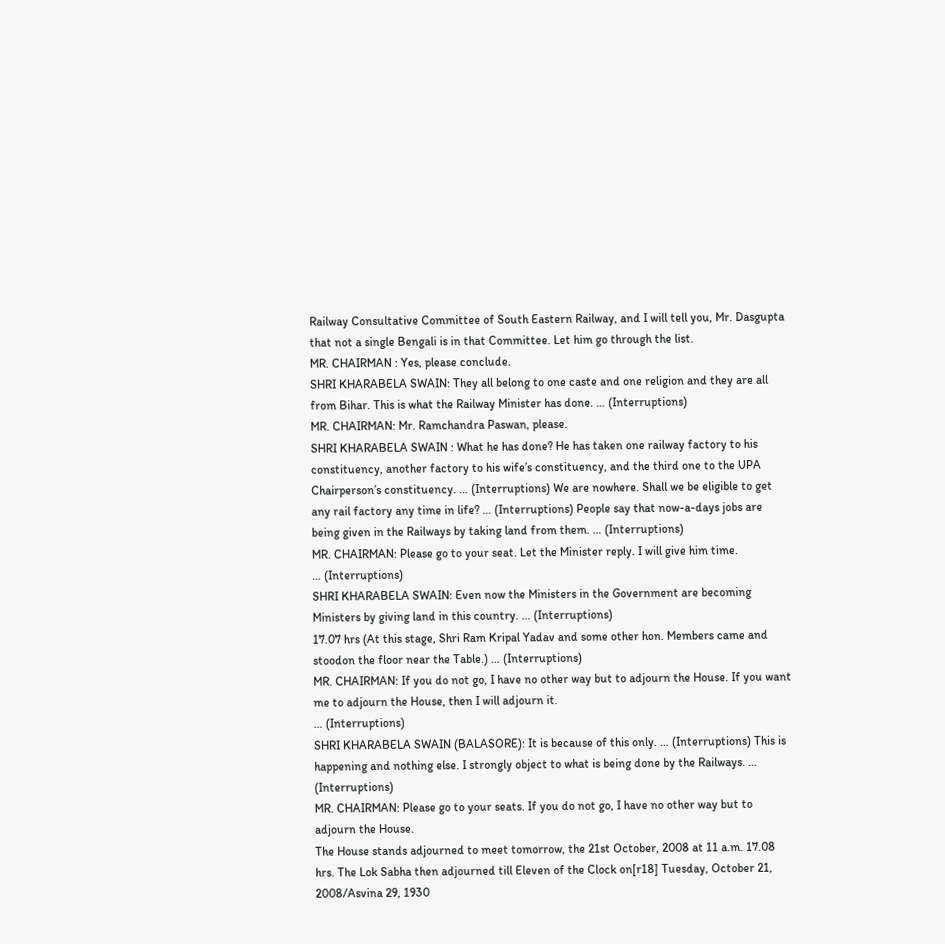Railway Consultative Committee of South Eastern Railway, and I will tell you, Mr. Dasgupta that not a single Bengali is in that Committee. Let him go through the list.
MR. CHAIRMAN : Yes, please conclude.
SHRI KHARABELA SWAIN: They all belong to one caste and one religion and they are all from Bihar. This is what the Railway Minister has done. … (Interruptions)
MR. CHAIRMAN: Mr. Ramchandra Paswan, please.
SHRI KHARABELA SWAIN : What he has done? He has taken one railway factory to his constituency, another factory to his wife’s constituency, and the third one to the UPA Chairperson’s constituency. … (Interruptions) We are nowhere. Shall we be eligible to get any rail factory any time in life? … (Interruptions) People say that now-a-days jobs are being given in the Railways by taking land from them. … (Interruptions)
MR. CHAIRMAN: Please go to your seat. Let the Minister reply. I will give him time.
… (Interruptions)
SHRI KHARABELA SWAIN: Even now the Ministers in the Government are becoming Ministers by giving land in this country. … (Interruptions)
17.07 hrs (At this stage, Shri Ram Kripal Yadav and some other hon. Members came and stoodon the floor near the Table.) … (Interruptions)
MR. CHAIRMAN: If you do not go, I have no other way but to adjourn the House. If you want me to adjourn the House, then I will adjourn it.
… (Interruptions)
SHRI KHARABELA SWAIN (BALASORE): It is because of this only. … (Interruptions) This is happening and nothing else. I strongly object to what is being done by the Railways. … (Interruptions)
MR. CHAIRMAN: Please go to your seats. If you do not go, I have no other way but to adjourn the House.
The House stands adjourned to meet tomorrow, the 21st October, 2008 at 11 a.m. 17.08 hrs. The Lok Sabha then adjourned till Eleven of the Clock on[r18] Tuesday, October 21, 2008/Asvina 29, 1930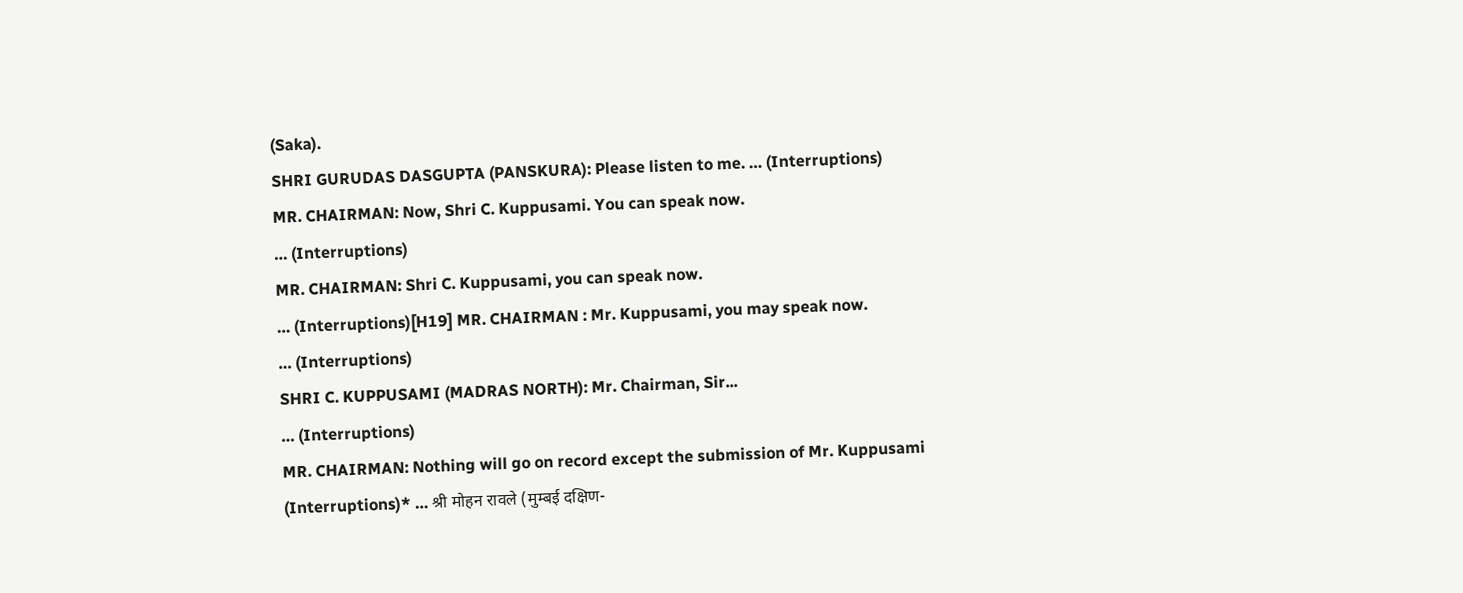(Saka).
SHRI GURUDAS DASGUPTA (PANSKURA): Please listen to me. … (Interruptions)
MR. CHAIRMAN: Now, Shri C. Kuppusami. You can speak now.
… (Interruptions)
MR. CHAIRMAN: Shri C. Kuppusami, you can speak now.
… (Interruptions)[H19] MR. CHAIRMAN : Mr. Kuppusami, you may speak now.
… (Interruptions)
SHRI C. KUPPUSAMI (MADRAS NORTH): Mr. Chairman, Sir...
… (Interruptions)
MR. CHAIRMAN: Nothing will go on record except the submission of Mr. Kuppusami (Interruptions)* … श्री मोहन रावले (मुम्बई दक्षिण-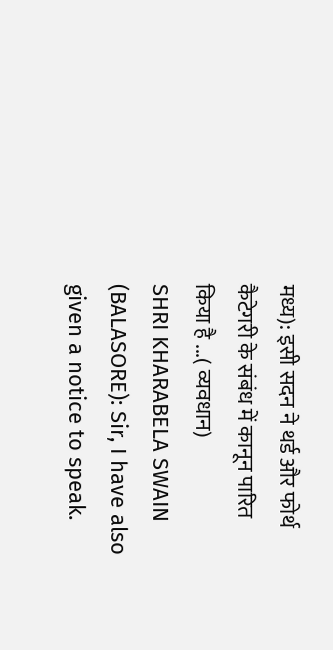मध्य): इसी सदन ने थर्ड और फोर्थ कैटेगरी के संबंध में कानून पारित किया है ...( व्यवधान)
SHRI KHARABELA SWAIN (BALASORE): Sir, I have also given a notice to speak.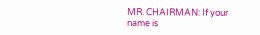MR. CHAIRMAN: If your name is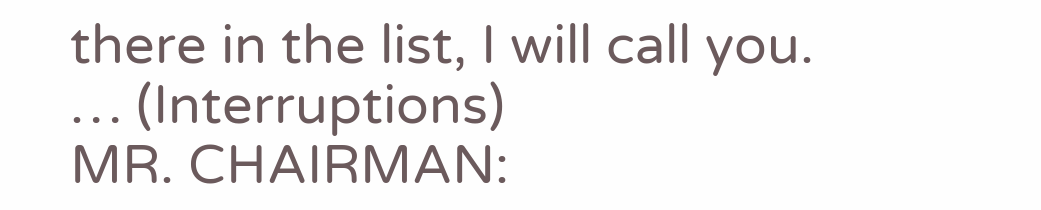there in the list, I will call you.
… (Interruptions)
MR. CHAIRMAN: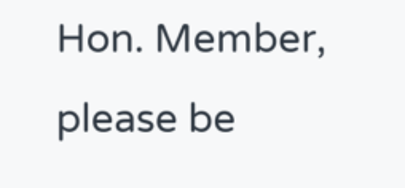Hon. Member, please be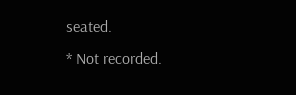seated.
* Not recorded.